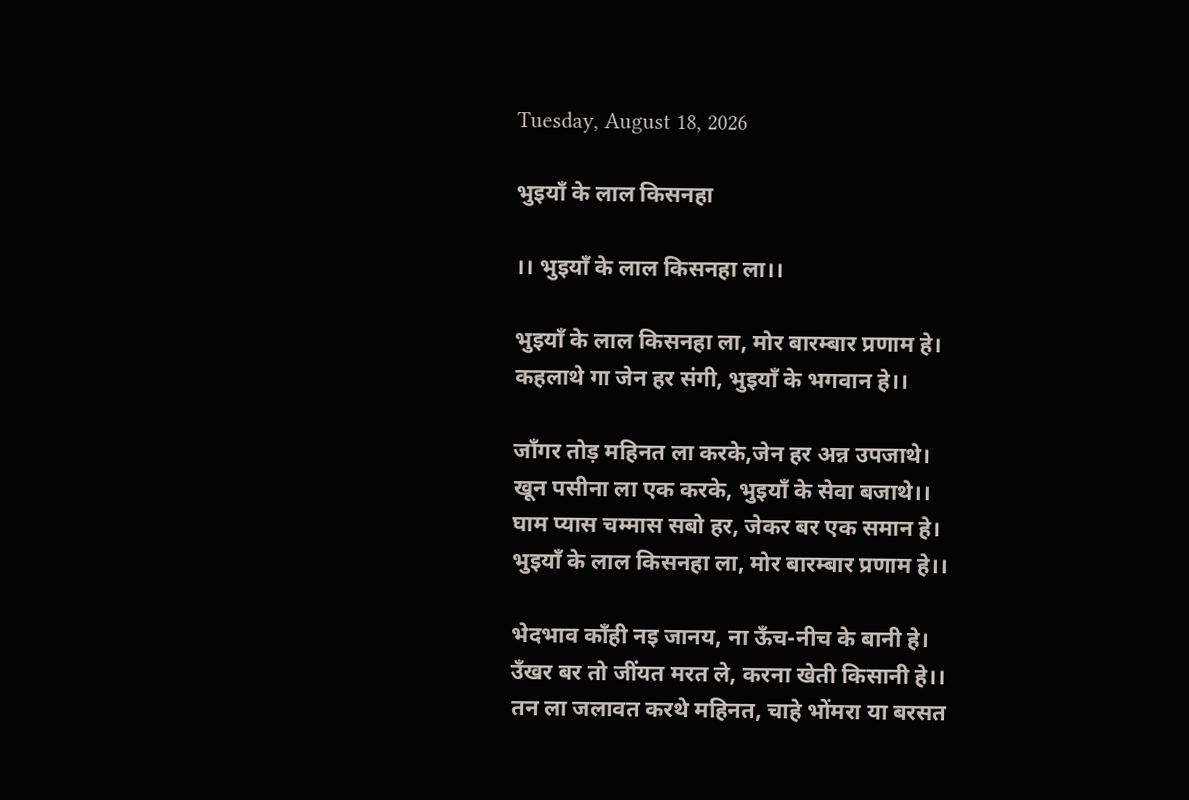Tuesday, August 18, 2026

भुइयाँ के लाल किसनहा

।। भुइयाँ के लाल किसनहा ला।।

भुइयाँ के लाल किसनहा ला, मोर बारम्बार प्रणाम हे।
कहलाथे गा जेन हर संगी, भुइयाँ के भगवान हे।।

जाँगर तोड़ महिनत ला करके,जेन हर अन्न उपजाथे।
खून पसीना ला एक करके, भुइयाँ के सेवा बजाथे।।
घाम प्यास चम्मास सबो हर, जेकर बर एक समान हे।
भुइयाँ के लाल किसनहा ला, मोर बारम्बार प्रणाम हे।।

भेदभाव काँही नइ जानय, ना ऊँच-नीच के बानी हे।
उँखर बर तो जींयत मरत ले, करना खेती किसानी हे।।
तन ला जलावत करथे महिनत, चाहे भोंमरा या बरसत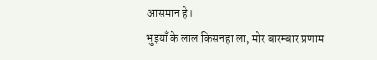आसमान हे।
भुइयाँ के लाल किसनहा ला, मोर बारम्बार प्रणाम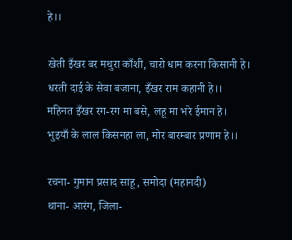हे।।

खेती इँखर बर मथुरा काँशी, चारो धाम करना किसानी हे।
धरती दाई के सेवा बजाना, इँखर राम कहानी हे।।
महिनत इँखर रग-रग मा बसे, लहू मा भरे ईमान हे।
भुइयाँ के लाल किसनहा ला, मोर बारम्बार प्रणाम हे।।

रचना- गुमान प्रसाद साहू, समोदा (महानदी)
थाना- आरंग, जिला-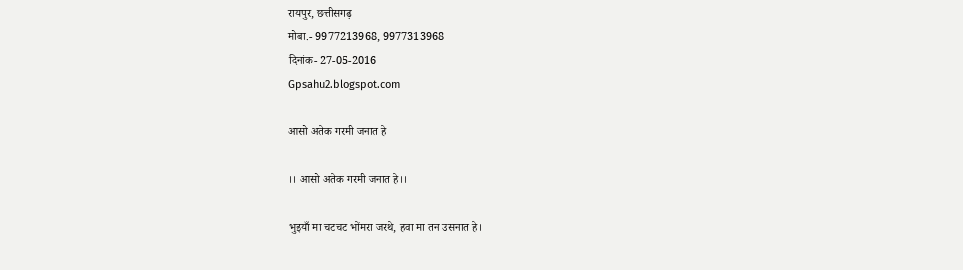रायपुर, छत्तीसगढ़
मोबा.- 9977213968, 9977313968
दिनांक- 27-05-2016
Gpsahu2.blogspot.com

आसो अतेक गरमी जनात हे

।। आसो अतेक गरमी जनात हे।।

भुइयाँ मा चटचट भोंमरा जरथे, हवा मा तन उसनात हे।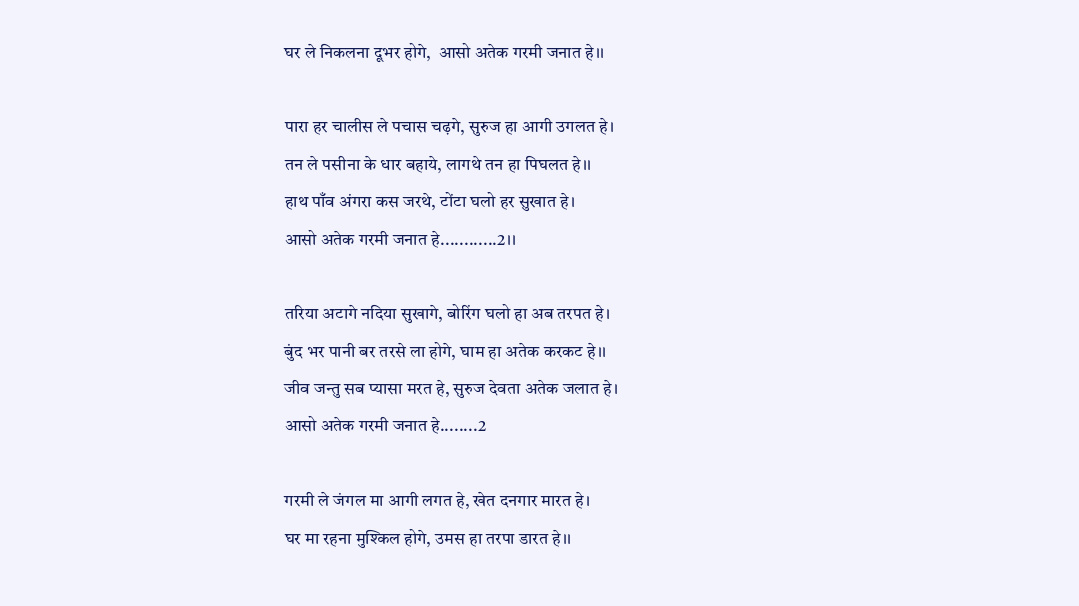घर ले निकलना दूभर होगे,  आसो अतेक गरमी जनात हे।।

पारा हर चालीस ले पचास चढ़गे, सुरुज हा आगी उगलत हे।
तन ले पसीना के धार बहाये, लागथे तन हा पिघलत हे।।
हाथ पाँव अंगरा कस जरथे, टोंटा घलो हर सुखात हे।
आसो अतेक गरमी जनात हे............2।।

तरिया अटागे नदिया सुखागे, बोरिंग घलो हा अब तरपत हे।
बुंद भर पानी बर तरसे ला होगे, घाम हा अतेक करकट हे।।
जीव जन्तु सब प्यासा मरत हे, सुरुज देवता अतेक जलात हे।
आसो अतेक गरमी जनात हे........2

गरमी ले जंगल मा आगी लगत हे, खेत दनगार मारत हे।
घर मा रहना मुश्किल होगे, उमस हा तरपा डारत हे।।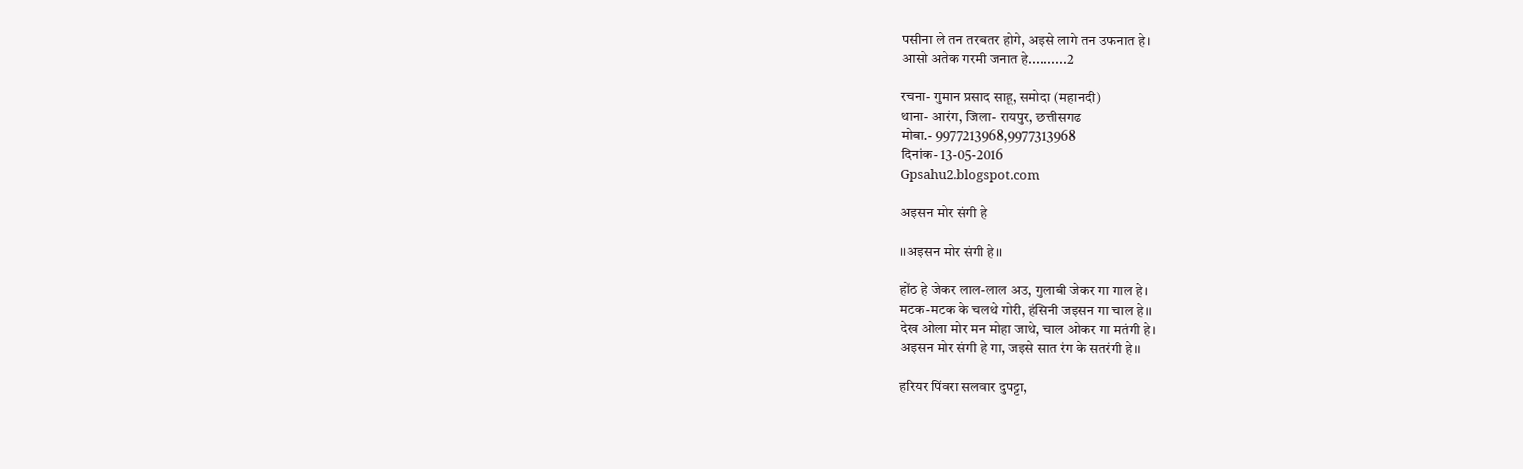पसीना ले तन तरबतर होगे, अइसे लागे तन उफनात हे।
आसो अतेक गरमी जनात हे..........2

रचना- गुमान प्रसाद साहू, समोदा (महानदी)
थाना- आरंग, जिला- रायपुर, छत्तीसगढ
मोबा.- 9977213968,9977313968
दिनांक- 13-05-2016
Gpsahu2.blogspot.com

अइसन मोर संगी हे

।।अइसन मोर संगी हे।।

होंठ हे जेकर लाल-लाल अउ, गुलाबी जेकर गा गाल हे।
मटक-मटक के चलथे गोरी, हंसिनी जइसन गा चाल हे।।
देख ओला मोर मन मोहा जाथे, चाल ओकर गा मतंगी हे।
अइसन मोर संगी हे गा, जइसे सात रंग के सतरंगी हे।।

हरियर पिंवरा सलवार दुपट्टा,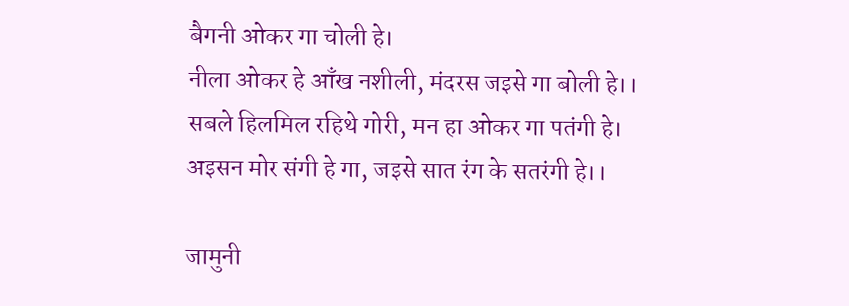बैगनी ओकर गा चोली हे।
नीला ओकर हे आँख नशीली, मंदरस जइसे गा बोली हे।।
सबले हिलमिल रहिथे गोरी, मन हा ओकर गा पतंगी हे।
अइसन मोर संगी हे गा, जइसे सात रंग के सतरंगी हे।।

जामुनी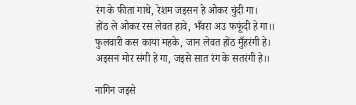रंग के फीता गाथे, रेशम जइसन हे ओकर चुंदी गा।
होंठ ले ओकर रस लेवत हावे, भँवरा अउ फफूंदी हे गा।।
फुलवारी कस काया महके, जान लेवत होंठ मुँहरंगी हे।
अइसन मोर संगी हे गा, जइसे सात रंग के सतरंगी हे।।

नागिन जइसे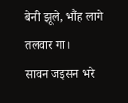बेनी झूले, भौंह लागे तलवार गा।
सावन जइसन भरे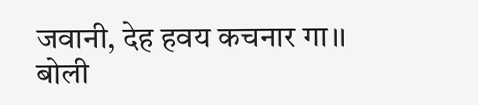जवानी, देह हवय कचनार गा।।
बोली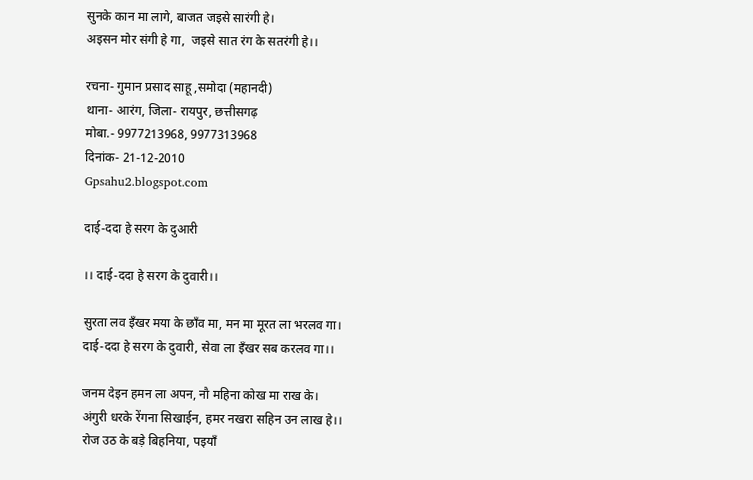सुनके कान मा लागे, बाजत जइसे सारंगी हे।
अइसन मोर संगी हे गा,  जइसे सात रंग के सतरंगी हे।।

रचना- गुमान प्रसाद साहू ,समोदा (महानदी)
थाना- आरंग, जिला- रायपुर, छत्तीसगढ़
मोबा.- 9977213968, 9977313968
दिनांक- 21-12-2010
Gpsahu2.blogspot.com

दाई-ददा हे सरग के दुआरी

।। दाई-ददा हे सरग के दुवारी।।

सुरता लव इँखर मया के छाँव मा, मन मा मूरत ला भरलव गा।
दाई-ददा हे सरग के दुवारी, सेवा ला इँखर सब करलव गा।।

जनम देइन हमन ला अपन, नौ महिना कोख मा राख के।
अंगुरी धरके रेंगना सिखाईन, हमर नखरा सहिन उन लाख हे।।
रोज उठ के बड़े बिहनिया, पइयाँ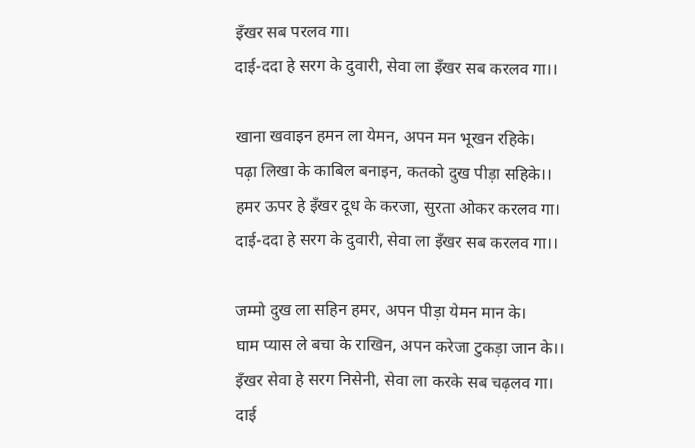इँखर सब परलव गा।
दाई-ददा हे सरग के दुवारी, सेवा ला इँखर सब करलव गा।।

खाना खवाइन हमन ला येमन, अपन मन भूखन रहिके।
पढ़ा लिखा के काबिल बनाइन, कतको दुख पीड़ा सहिके।।
हमर ऊपर हे इँखर दूध के करजा, सुरता ओकर करलव गा।
दाई-ददा हे सरग के दुवारी, सेवा ला इँखर सब करलव गा।।

जम्मो दुख ला सहिन हमर, अपन पीड़ा येमन मान के।
घाम प्यास ले बचा के राखिन, अपन करेजा टुकड़ा जान के।।
इँखर सेवा हे सरग निसेनी, सेवा ला करके सब चढ़लव गा।
दाई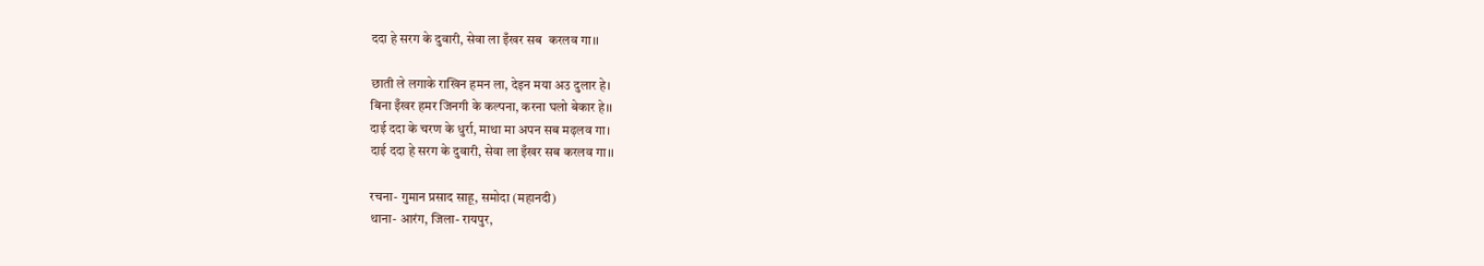ददा हे सरग के दुवारी, सेवा ला इँखर सब  करलव गा।।

छाती ले लगाके राखिन हमन ला, देइन मया अउ दुलार हे।
बिना इँखर हमर जिनगी के कल्पना, करना घलो बेकार हे।।
दाई ददा के चरण के धुर्रा, माथा मा अपन सब मढ़लव गा।
दाई ददा हे सरग के दुवारी, सेवा ला इँखर सब करलव गा।।

रचना- गुमान प्रसाद साहू, समोदा (महानदी)
थाना- आरंग, जिला- रायपुर,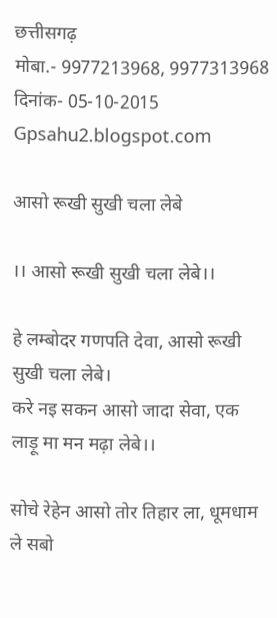छत्तीसगढ़
मोबा.- 9977213968, 9977313968
दिनांक- 05-10-2015
Gpsahu2.blogspot.com

आसो रूखी सुखी चला लेबे

।। आसो रूखी सुखी चला लेबे।।

हे लम्बोदर गणपति देवा, आसो रूखी सुखी चला लेबे।
करे नइ सकन आसो जादा सेवा, एक लाड़ू मा मन मढ़ा लेबे।।

सोचे रेहेन आसो तोर तिहार ला, धूमधाम  ले सबो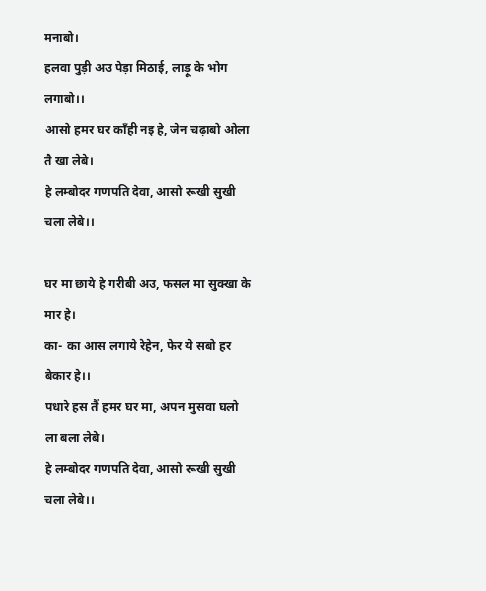मनाबो।
हलवा पुड़ी अउ पेड़ा मिठाई, लाड़ू के भोग लगाबो।।
आसो हमर घर काँही नइ हे, जेन चढ़ाबो ओला तै खा लेबे।
हे लम्बोदर गणपति देवा, आसो रूखी सुखी चला लेबे।।

घर मा छाये हे गरीबी अउ, फसल मा सुक्खा के मार हे।
का- का आस लगाये रेहेन, फेर ये सबो हर बेकार हे।।
पधारे हस तैं हमर घर मा, अपन मुसवा घलो ला बला लेबे।
हे लम्बोदर गणपति देवा, आसो रूखी सुखी चला लेबे।।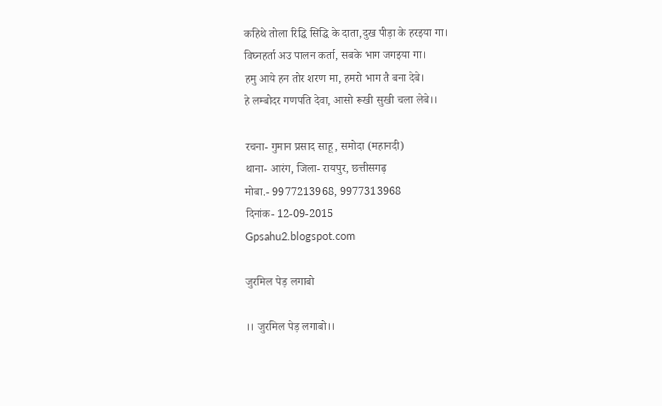कहिथे तोला रिद्धि सिद्धि के दाता,दुख पीड़ा के हरइया गा।
विघ्नहर्ता अउ पालन कर्ता, सबके भाग जगइया गा।
हमु आये हन तोर शरण मा, हमरो भाग तै बना देबे।
हे लम्बोदर गणपति देवा, आसो रूखी सुखी चला लेबे।।

रचना- गुमान प्रसाद साहू, समोदा (महानदी)
थाना- आरंग, जिला- रायपुर, छत्तीसगढ़
मोबा.- 9977213968, 9977313968
दिनांक- 12-09-2015
Gpsahu2.blogspot.com

जुरमिल पेड़ लगाबो

।। जुरमिल पेड़ लगाबो।।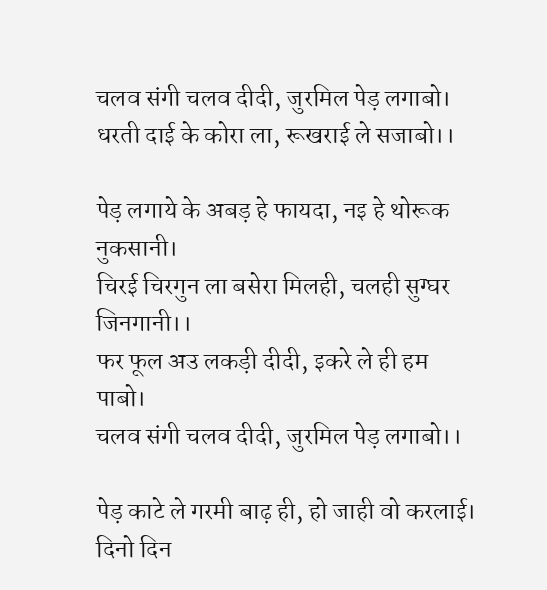चलव संगी चलव दीदी, जुरमिल पेड़ लगाबो।
धरती दाई के कोरा ला, रूखराई ले सजाबो।।

पेड़ लगाये के अबड़ हे फायदा, नइ हे थोरूक नुकसानी।
चिरई चिरगुन ला बसेरा मिलही, चलही सुग्घर जिनगानी।।
फर फूल अउ लकड़ी दीदी, इकरे ले ही हम पाबो।
चलव संगी चलव दीदी, जुरमिल पेड़ लगाबो।।

पेड़ काटे ले गरमी बाढ़ ही, हो जाही वो करलाई।
दिनो दिन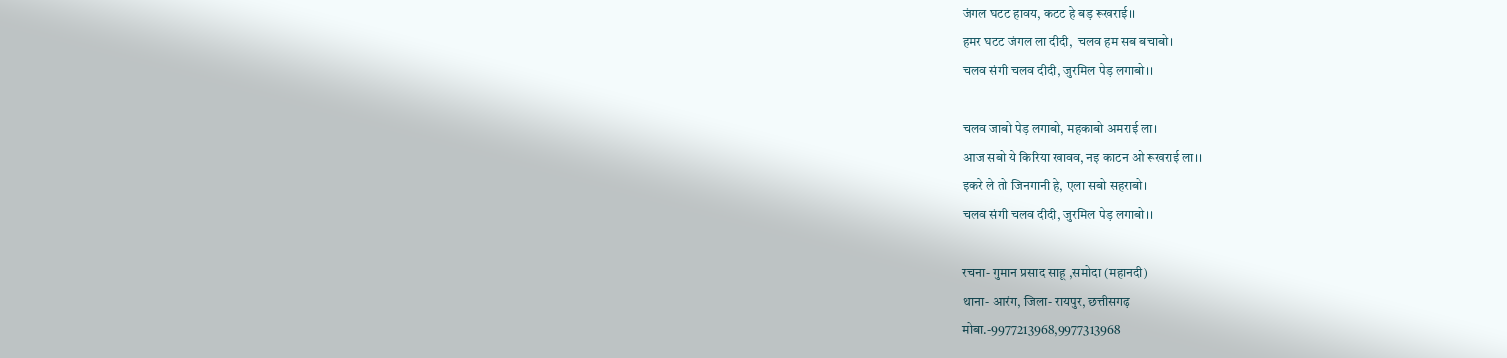जंगल घटट हावय, कटट हे बड़ रूखराई।।
हमर घटट जंगल ला दीदी,  चलव हम सब बचाबो।
चलव संगी चलव दीदी, जुरमिल पेड़ लगाबो।।

चलव जाबो पेड़ लगाबो, महकाबो अमराई ला।
आज सबो ये किरिया खावव, नइ काटन ओ रूखराई ला।।
इकरे ले तो जिनगानी हे, एला सबो सहराबो।
चलव संगी चलव दीदी, जुरमिल पेड़ लगाबो।।

रचना- गुमान प्रसाद साहू ,समोदा (महानदी)
थाना- आरंग, जिला- रायपुर, छत्तीसगढ़
मोबा.-9977213968,9977313968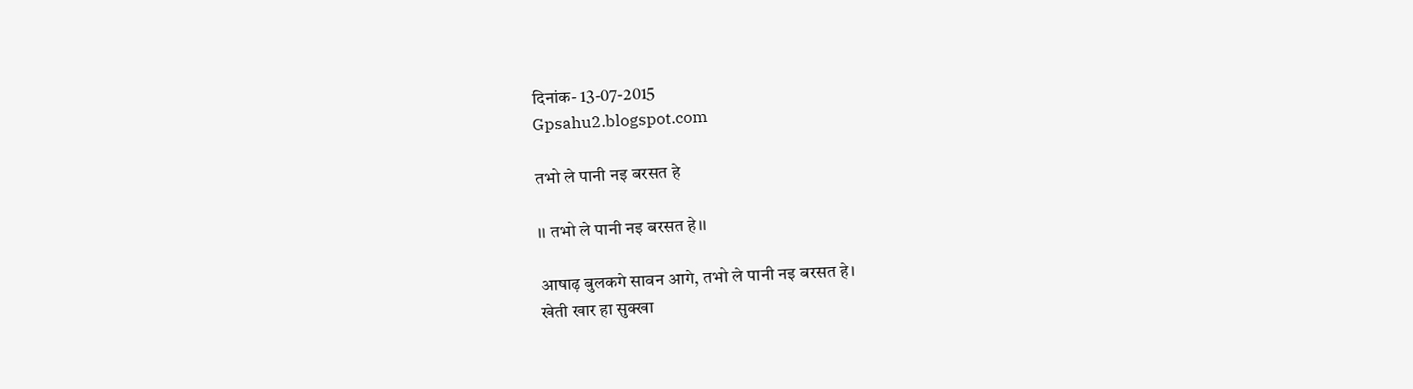दिनांक- 13-07-2015
Gpsahu2.blogspot.com

तभो ले पानी नइ बरसत हे

।। तभो ले पानी नइ बरसत हे।।

आषाढ़ बुलकगे सावन आगे, तभो ले पानी नइ बरसत हे।
खेती खार हा सुक्खा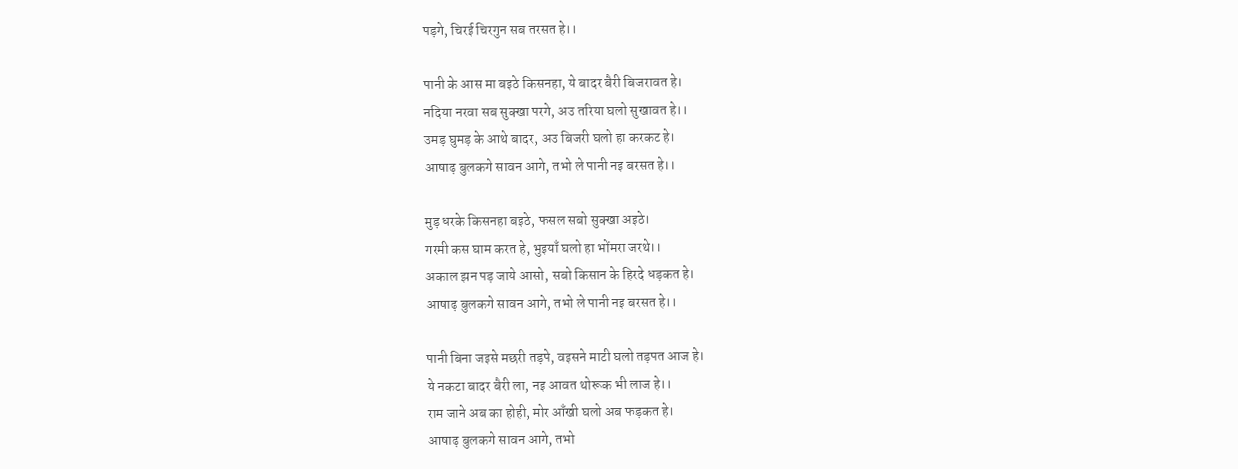पड़गे, चिरई चिरगुन सब तरसत हे।।

पानी के आस मा बइठे किसनहा, ये बादर बैरी बिजरावत हे।
नदिया नरवा सब सुक्खा परगे, अउ तरिया घलो सुखावत हे।।
उमड़ घुमड़ के आथे बादर, अउ बिजरी घलो हा करकट हे।
आषाढ़ बुलकगे सावन आगे, तभो ले पानी नइ बरसत हे।।

मुड़ धरके किसनहा बइठे, फसल सबो सुक्खा अइठे।
गरमी कस घाम करत हे, भुइयाँ घलो हा भोंमरा जरथे।।
अकाल झन पड़ जाये आसो, सबो किसान के हिरदे धड़कत हे।
आषाढ़ बुलकगे सावन आगे, तभो ले पानी नइ बरसत हे।।

पानी बिना जइसे मछरी तड़पे, वइसने माटी घलो तड़पत आज हे।
ये नकटा बादर बैरी ला, नइ आवत थोरूक भी लाज हे।।
राम जाने अब का होही, मोर आँखी घलो अब फड़कत हे।
आषाढ़ बुलकगे सावन आगे, तभो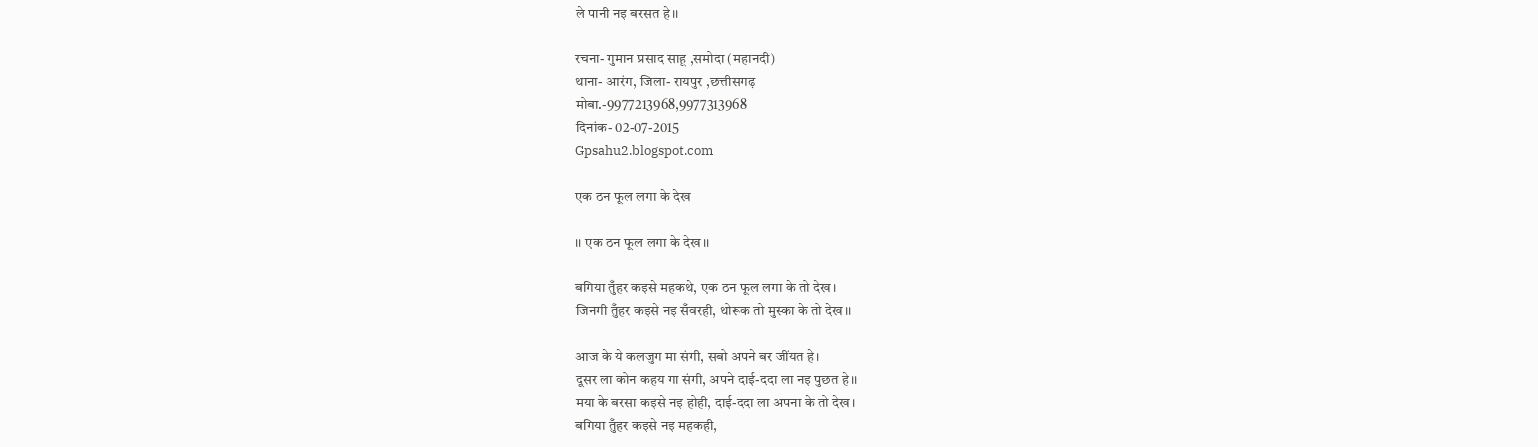ले पानी नइ बरसत हे।।

रचना- गुमान प्रसाद साहू ,समोदा (महानदी)
थाना- आरंग, जिला- रायपुर ,छत्तीसगढ़
मोबा.-9977213968,9977313968
दिनांक- 02-07-2015
Gpsahu2.blogspot.com

एक ठन फूल लगा के देख

।। एक ठन फूल लगा के देख।।

बगिया तुँहर कइसे महकथे, एक ठन फूल लगा के तो देख।
जिनगी तुँहर कइसे नइ सँवरही, थोरूक तो मुस्का के तो देख।।

आज के ये कलजुग मा संगी, सबो अपने बर जींयत हे।
दूसर ला कोन कहय गा संगी, अपने दाई-ददा ला नइ पुछत हे।।
मया के बरसा कइसे नइ होही, दाई-ददा ला अपना के तो देख।
बगिया तुँहर कइसे नइ महकही,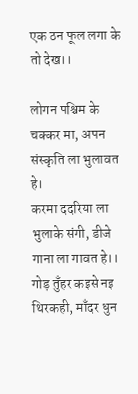एक ठन फूल लगा के तो देख।।

लोगन पश्चिम के चक्कर मा, अपन संस्कृति ला भुलावत हे।
करमा ददरिया ला भुलाके संगी, डीजे गाना ला गावत हे।।
गोड़ तुँहर कइसे नइ थिरकही, माँदर धुन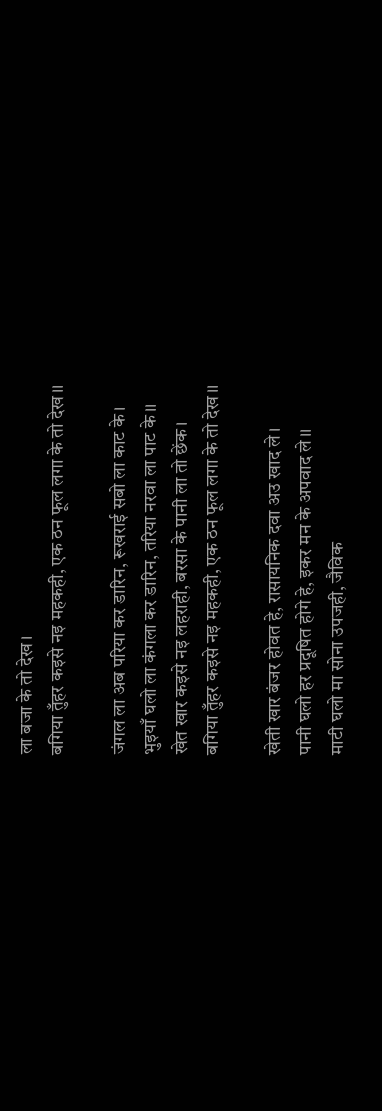ला बजा के तो देख।
बगिया तुँहर कइसे नइ महकही, एक ठन फूल लगा के तो देख।।

जंगल ला अब परिया कर डारिन, रूखराई सबो ला काट के।
भुइयाँ घलो ला कंगला कर डारिन, तरिया नरवा ला पाट के।।
खेत खार कइसे नइ लहराही, बरसा के पानी ला तो छेंक।
बगिया तुँहर कइसे नइ महकही, एक ठन फूल लगा के तो देख।।

खेती खार बंजर होवत हे, रासायनिक दवा अउ खाद ले।
पानी घलो हर प्रदूषित होगे हे, इकर मन के अपवाद ले।।
माटी घलो मा सोना उपजही, जैविक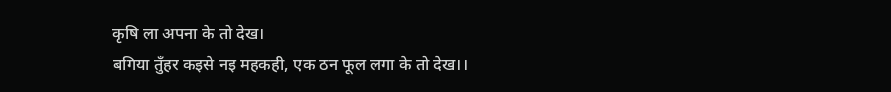कृषि ला अपना के तो देख।
बगिया तुँहर कइसे नइ महकही, एक ठन फूल लगा के तो देख।।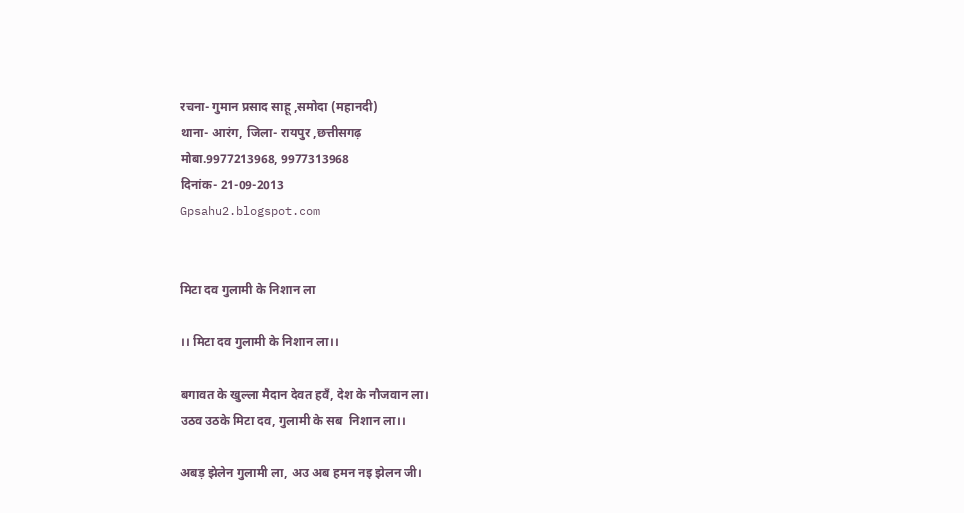रचना- गुमान प्रसाद साहू ,समोदा (महानदी)
थाना- आरंग, जिला- रायपुर ,छत्तीसगढ़
मोबा.9977213968, 9977313968
दिनांक- 21-09-2013
Gpsahu2.blogspot.com


मिटा दव गुलामी के निशान ला

।। मिटा दव गुलामी के निशान ला।।

बगावत के खुल्ला मैदान देवत हवँ, देश के नौजवान ला।
उठव उठके मिटा दव, गुलामी के सब  निशान ला।।

अबड़ झेलेन गुलामी ला, अउ अब हमन नइ झेलन जी।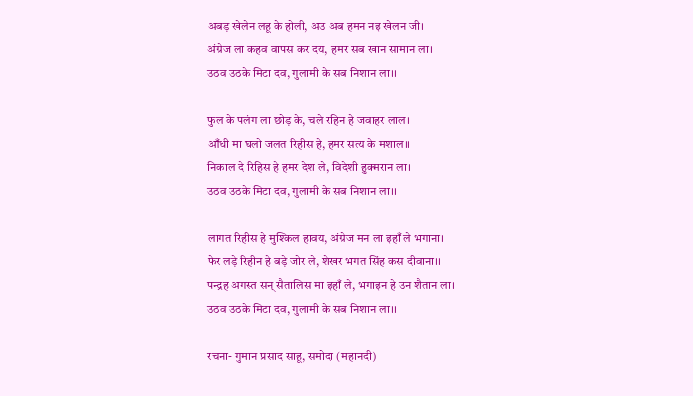अबड़ खेलेन लहू के होली, अउ अब हमन नइ खेलन जी।
अंग्रेज ला कहव वापस कर दय, हमर सब खान सामान ला।
उठव उठके मिटा दव, गुलामी के सब निशान ला।।

फुल के पलंग ला छोड़ के, चले रहिन हे जवाहर लाल।
आँधी मा घलो जलत रिहीस हे, हमर सत्य के मशाल।।
निकाल दे रिहिस हे हमर देश ले, विदेशी हुक्मरान ला।
उठव उठके मिटा दव, गुलामी के सब निशान ला।।

लागत रिहीस हे मुश्किल हावय, अंग्रेज मन ला इहाँ ले भगाना।
फेर लड़े रिहीन हे बड़े जोर ले, शेखर भगत सिंह कस दीवाना।।
पन्द्रह अगस्त सन् सैतालिस मा इहाँ ले, भगाइन हे उन शैतान ला।
उठव उठके मिटा दव, गुलामी के सब निशान ला।।

रचना- गुमान प्रसाद साहू, समोदा (महानदी)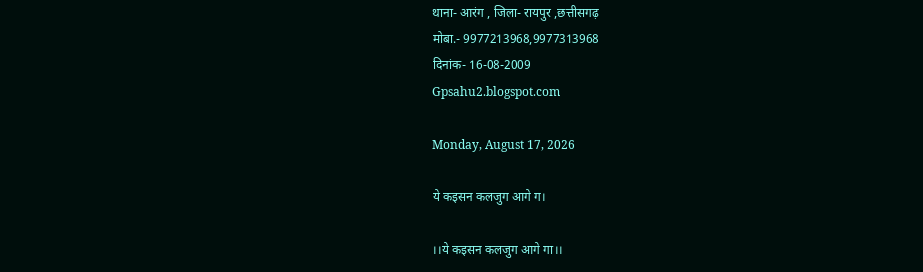थाना- आरंग , जिला- रायपुर ,छत्तीसगढ़
मोबा.- 9977213968,9977313968
दिनांक- 16-08-2009
Gpsahu2.blogspot.com

Monday, August 17, 2026

ये कइसन कलजुग आगे ग।

।।ये कइसन कलजुग आगे गा।।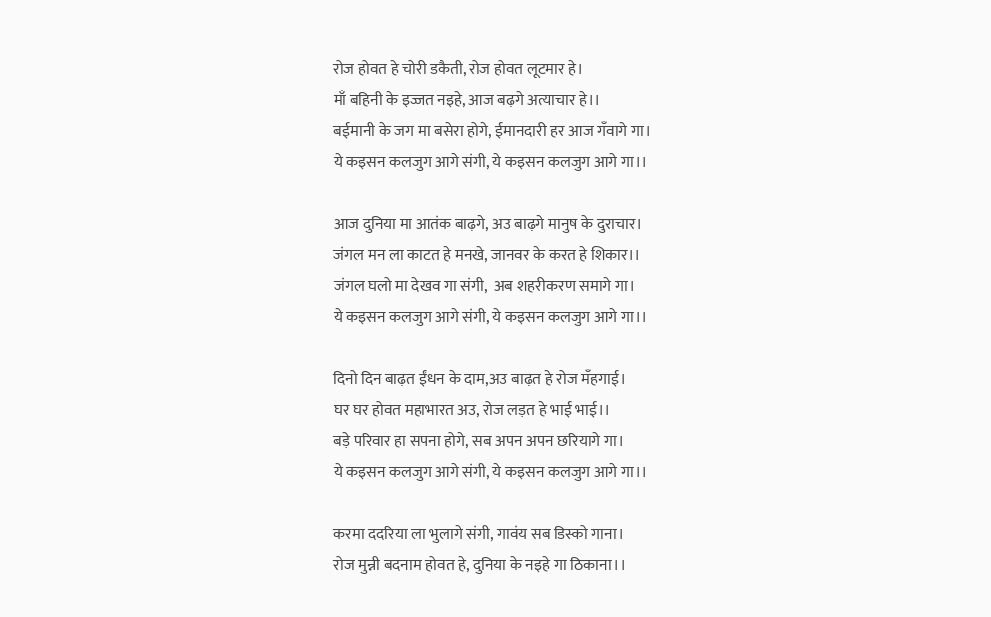रोज होवत हे चोरी डकैती, रोज होवत लूटमार हे।
माँ बहिनी के इज्जत नइहे, आज बढ़गे अत्याचार हे।।
बईमानी के जग मा बसेरा होगे, ईमानदारी हर आज गँवागे गा।
ये कइसन कलजुग आगे संगी, ये कइसन कलजुग आगे गा।।

आज दुनिया मा आतंक बाढ़गे, अउ बाढ़गे मानुष के दुराचार।
जंगल मन ला काटत हे मनखे, जानवर के करत हे शिकार।।
जंगल घलो मा देखव गा संगी,  अब शहरीकरण समागे गा।
ये कइसन कलजुग आगे संगी, ये कइसन कलजुग आगे गा।।

दिनो दिन बाढ़त ईंधन के दाम,अउ बाढ़त हे रोज मँहगाई।
घर घर होवत महाभारत अउ, रोज लड़त हे भाई भाई।।
बड़े परिवार हा सपना होगे, सब अपन अपन छरियागे गा।
ये कइसन कलजुग आगे संगी, ये कइसन कलजुग आगे गा।।

करमा ददरिया ला भुलागे संगी, गावंय सब डिस्को गाना।
रोज मुन्नी बदनाम होवत हे, दुनिया के नइहे गा ठिकाना।।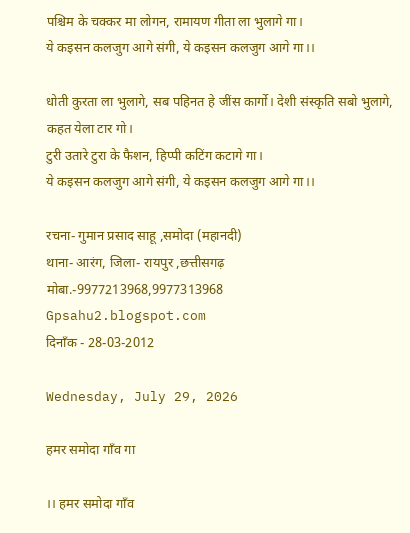पश्चिम के चक्कर मा लोगन, रामायण गीता ला भुलागे गा।
ये कइसन कलजुग आगे संगी, ये कइसन कलजुग आगे गा।।

धोती कुरता ला भुलागे, सब पहिनत हे जींस कार्गो। देशी संस्कृति सबो भुलागे, कहत येला टार गो।
टुरी उतारे टुरा के फैशन, हिप्पी कटिंग कटागे गा।
ये कइसन कलजुग आगे संगी, ये कइसन कलजुग आगे गा।।

रचना- गुमान प्रसाद साहू ,समोदा (महानदी)
थाना- आरंग, जिला- रायपुर ,छत्तीसगढ़
मोबा.-9977213968,9977313968
Gpsahu2.blogspot.com
दिनाँक - 28-03-2012

Wednesday, July 29, 2026

हमर समोदा गाँव गा

।। हमर समोदा गाँव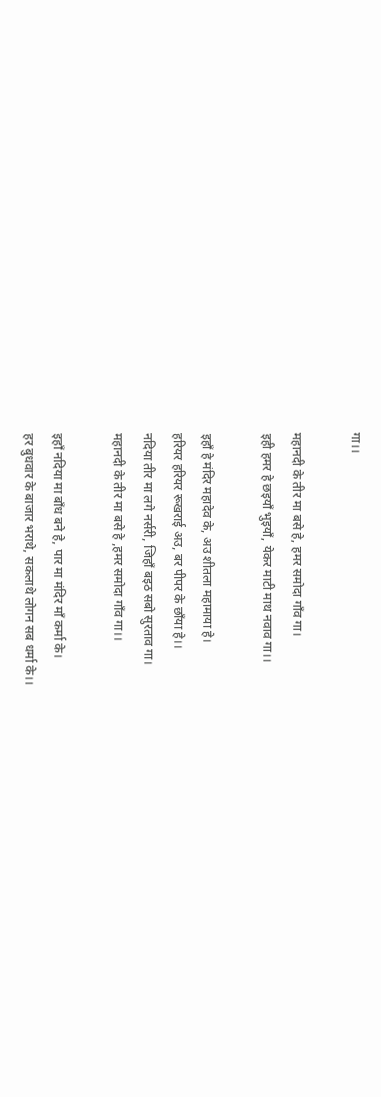गा।।

महानदी के तीर मा बसे हे, हमर समोदा गाँव गा।
इही हमर हे छइयाँ भुइयाँ, येकर माटी माथ नवाव गा।।

इहाँ हे मंदिर महादेव के, अउ शीतला महामाया हे।
हरियर हरियर रूखराई अउ, बर पीपर के छाँया हे।।
नदिया तीर मा लगे नर्सरी, जिहाँ बइठ सबो सुरताव गा।
महानदी के तीर मा बसे हे ,हमर समोदा गाँव गा।।

इहाँ नदिया मा बाँध बने हे, पार मा मंदिर माँ कर्मा के।
हर बुधवार के बाजार भराथे, सकलाथे लोगन सब धर्मा के।।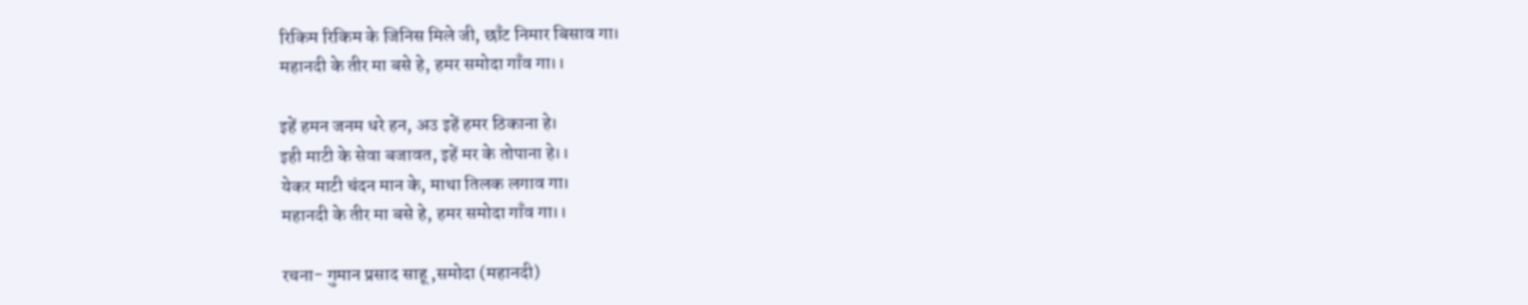रिकिम रिकिम के जिनिस मिले जी, छाँट निमार बिसाव गा।
महानदी के तीर मा बसे हे, हमर समोदा गाँव गा।।

इहें हमन जनम धरे हन, अउ इहें हमर ठिकाना हे।
इही माटी के सेवा बजावत, इहें मर के तोपाना हे।।
येकर माटी चंदन मान के, माथा तिलक लगाव गा।
महानदी के तीर मा बसे हे, हमर समोदा गाँव गा।।

रचना- गुमान प्रसाद साहू ,समोदा (महानदी)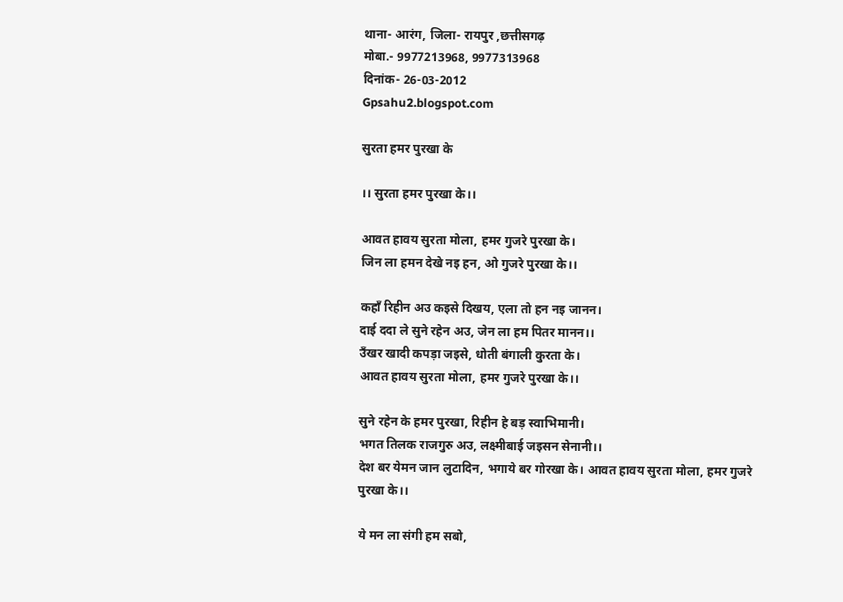थाना- आरंग, जिला- रायपुर ,छत्तीसगढ़
मोबा.- 9977213968, 9977313968
दिनांक- 26-03-2012
Gpsahu2.blogspot.com

सुरता हमर पुरखा के

।। सुरता हमर पुरखा के।।

आवत हावय सुरता मोला, हमर गुजरे पुरखा के।
जिन ला हमन देखे नइ हन, ओ गुजरे पुरखा के।।

कहाँ रिहीन अउ कइसे दिखय, एला तो हन नइ जानन।
दाई ददा ले सुने रहेन अउ, जेन ला हम पितर मानन।।
उँखर खादी कपड़ा जइसे, धोती बंगाली कुरता के।
आवत हावय सुरता मोला, हमर गुजरे पुरखा के।।

सुने रहेन के हमर पुरखा, रिहीन हे बड़ स्वाभिमानी।
भगत तिलक राजगुरु अउ, लक्ष्मीबाई जइसन सेनानी।।
देश बर येमन जान लुटादिन, भगाये बर गोरखा के। आवत हावय सुरता मोला, हमर गुजरे पुरखा के।।

ये मन ला संगी हम सबो,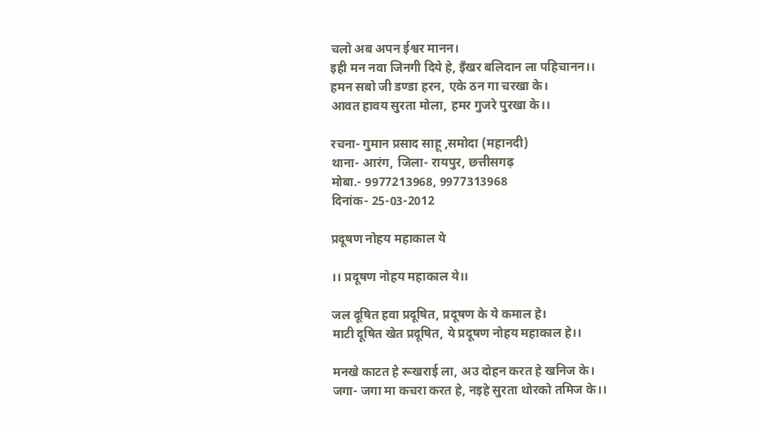चलो अब अपन ईश्वर मानन।
इही मन नवा जिनगी दिये हे, इँखर बलिदान ला पहिचानन।।
हमन सबो जी डण्डा हरन, एके ठन गा चरखा के।
आवत हावय सुरता मोला, हमर गुजरे पुरखा के।।

रचना- गुमान प्रसाद साहू ,समोदा (महानदी)
थाना- आरंग, जिला- रायपुर, छत्तीसगढ़
मोबा.- 9977213968, 9977313968
दिनांक- 25-03-2012

प्रदूषण नोहय महाकाल ये

।। प्रदूषण नोहय महाकाल ये।।

जल दूषित हवा प्रदूषित, प्रदूषण के ये कमाल हे।
माटी दूषित खेत प्रदूषित, ये प्रदूषण नोहय महाकाल हे।।

मनखे काटत हे रूखराई ला, अउ दोहन करत हे खनिज के।
जगा- जगा मा कचरा करत हे, नइहे सुरता थोरको तमिज के।।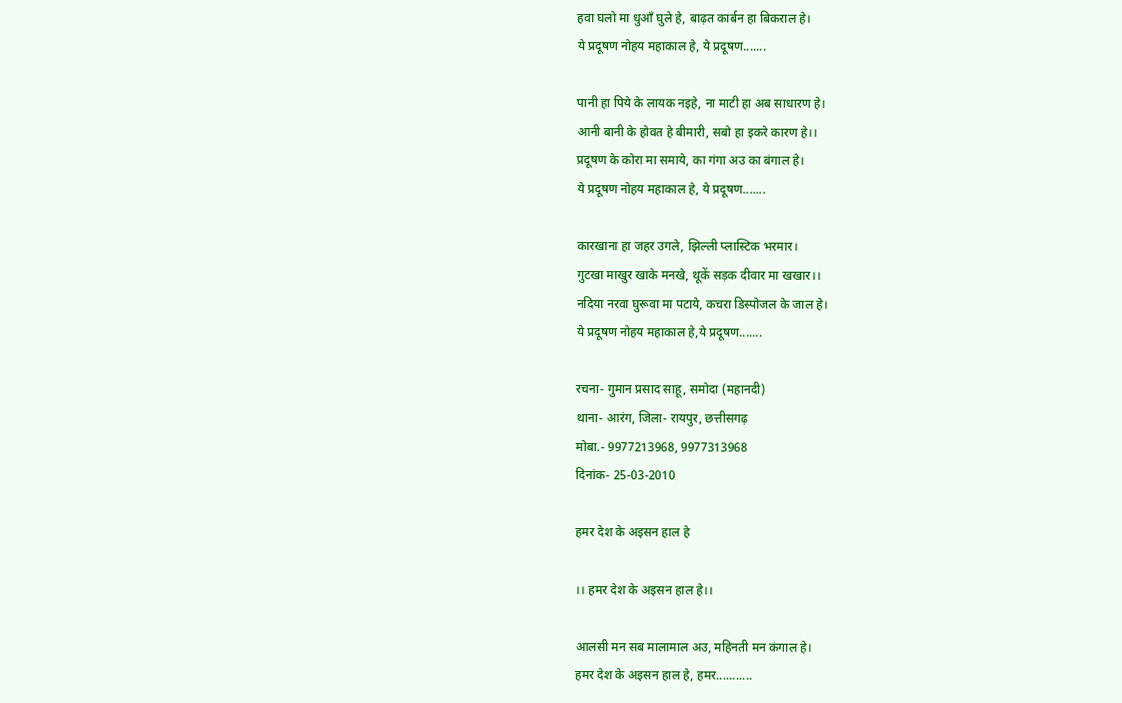हवा घलो मा धुआँ घुले हे, बाढ़त कार्बन हा बिकराल हे।
ये प्रदूषण नोहय महाकाल हे, ये प्रदूषण.......

पानी हा पिये के लायक नइहे, ना माटी हा अब साधारण हे।
आनी बानी के होवत हे बीमारी, सबो हा इकरे कारण हे।।
प्रदूषण के कोरा मा समाये, का गंगा अउ का बंगाल हे।
ये प्रदूषण नोहय महाकाल हे, ये प्रदूषण.......

कारखाना हा जहर उगले, झिल्ली प्लास्टिक भरमार।
गुटखा माखुर खाके मनखे, थूकें सड़क दीवार मा खखार।।
नदिया नरवा घुरूवा मा पटाये, कचरा डिस्पोजल के जाल हे।
ये प्रदूषण नोहय महाकाल हे,ये प्रदूषण.......

रचना- गुमान प्रसाद साहू, समोदा (महानदी)
थाना- आरंग, जिला- रायपुर, छत्तीसगढ़
मोबा.- 9977213968, 9977313968
दिनांक- 25-03-2010

हमर देश के अइसन हाल हे

।। हमर देश के अइसन हाल हे।।

आलसी मन सब मालामाल अउ, महिनती मन कंगाल हे।
हमर देश के अइसन हाल हे, हमर...........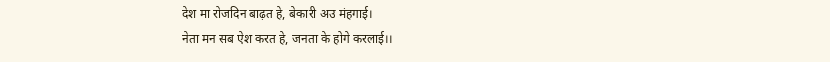देश मा रोजदिन बाढ़त हे, बेकारी अउ मंहगाई।
नेता मन सब ऐश करत हे, जनता के होगे करलाई।।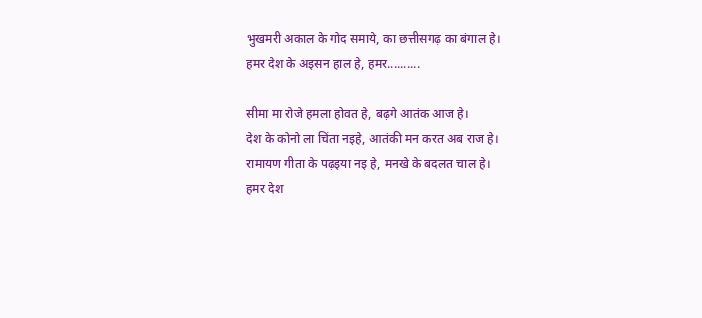भुखमरी अकाल के गोद समाये, का छत्तीसगढ़ का बंगाल हे।
हमर देश के अइसन हाल हे, हमर..........

सीमा मा रोजे हमला होवत हे, बढ़गे आतंक आज हे।
देश के कोनो ला चिंता नइहे, आतंकी मन करत अब राज हे।
रामायण गीता के पढ़इया नइ हे, मनखे के बदलत चाल हे।
हमर देश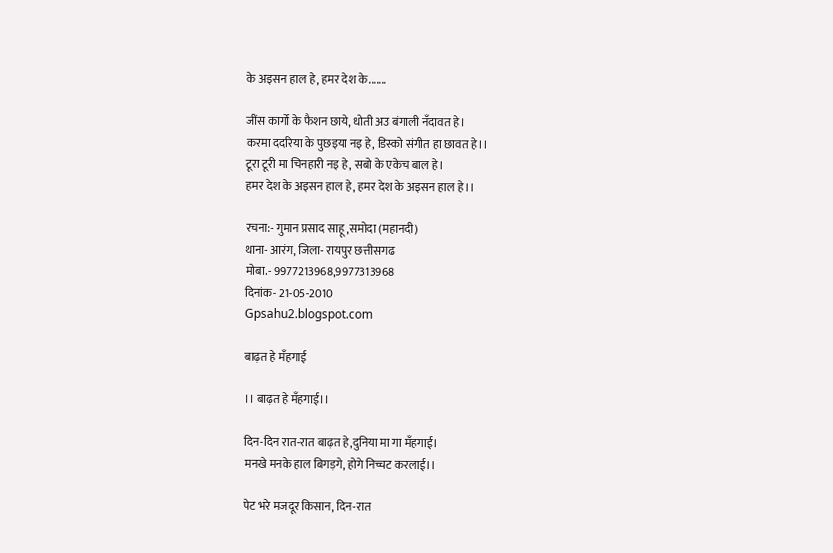के अइसन हाल हे, हमर देश के.......

जींस कार्गो के फैशन छाये, धोती अउ बंगाली नँदावत हे।
करमा ददरिया के पुछइया नइ हे, डिस्को संगीत हा छावत हे।।
टूरा टूरी मा चिनहारी नइ हे, सबो के एकेच बाल हे।
हमर देश के अइसन हाल हे, हमर देश के अइसन हाल हे।।

रचना:- गुमान प्रसाद साहू ,समोदा (महानदी)
थाना- आरंग, जिला- रायपुर छत्तीसगढ
मोबा.- 9977213968,9977313968
दिनांक- 21-05-2010
Gpsahu2.blogspot.com

बाढ़त हे मँहगाई

।। बाढ़त हे मँहगाई।।

दिन-दिन रात-रात बाढ़त हे,दुनिया मा गा मँहगाई।
मनखे मनके हाल बिगड़गे, होगे निच्चट करलाई।।

पेट भरे मजदूर किसान, दिन-रात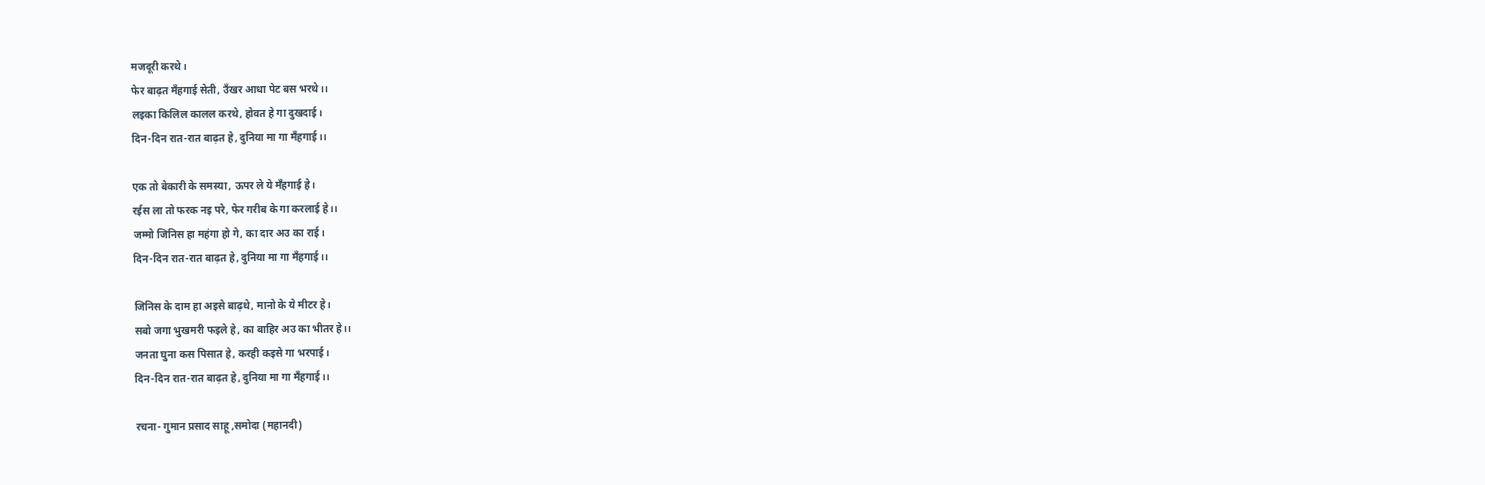मजदूरी करथे।
फेर बाढ़त मँहगाई सेती, उँखर आधा पेट बस भरथे।।
लइका किलिल कालल करथे, होवत हे गा दुखदाई।
दिन-दिन रात-रात बाढ़त हे, दुनिया मा गा मँहगाई।।

एक तो बेकारी के समस्या, ऊपर ले ये मँहगाई हे।
रईस ला तो फरक नइ परे, फेर गरीब के गा करलाई हे।।
जम्मो जिनिस हा महंगा हो गे, का दार अउ का राई।
दिन-दिन रात-रात बाढ़त हे, दुनिया मा गा मँहगाई।।

जिनिस के दाम हा अइसे बाढ़थे, मानो के ये मीटर हे।
सबो जगा भुखमरी फइले हे, का बाहिर अउ का भीतर हे।।
जनता घुना कस पिसात हे, करही कइसे गा भरपाई।
दिन-दिन रात-रात बाढ़त हे, दुनिया मा गा मँहगाई।।

रचना- गुमान प्रसाद साहू ,समोदा (महानदी)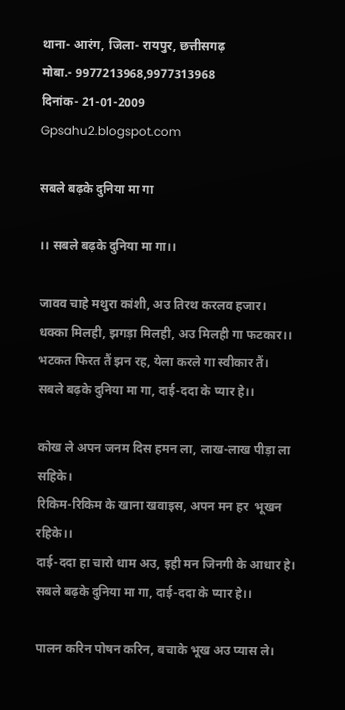थाना- आरंग, जिला- रायपुर, छत्तीसगढ़
मोबा.- 9977213968,9977313968
दिनांक- 21-01-2009
Gpsahu2.blogspot.com

सबले बढ़के दुनिया मा गा

।। सबले बढ़के दुनिया मा गा।।

जावव चाहे मथुरा कांशी, अउ तिरथ करलव हजार।
धक्का मिलही, झगड़ा मिलही, अउ मिलही गा फटकार।।
भटकत फिरत तैं झन रह, येला करले गा स्वीकार तैं।
सबले बढ़के दुनिया मा गा, दाई-ददा के प्यार हे।।

कोख ले अपन जनम दिस हमन ला, लाख-लाख पीड़ा ला सहिके।
रिकिम-रिकिम के खाना खवाइस, अपन मन हर  भूखन रहिके।।
दाई-ददा हा चारो धाम अउ, इही मन जिनगी के आधार हे।
सबले बढ़के दुनिया मा गा, दाई-ददा के प्यार हे।।

पालन करिन पोषन करिन, बचाके भूख अउ प्यास ले।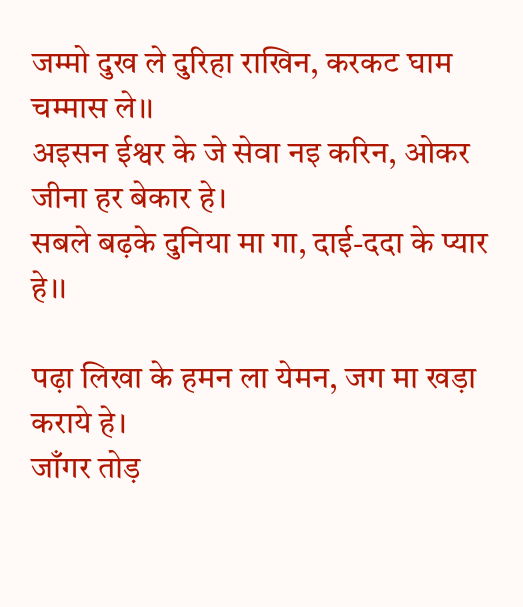जम्मो दुख ले दुरिहा राखिन, करकट घाम चम्मास ले।।
अइसन ईश्वर के जे सेवा नइ करिन, ओकर जीना हर बेकार हे।
सबले बढ़के दुनिया मा गा, दाई-ददा के प्यार हे।।

पढ़ा लिखा के हमन ला येमन, जग मा खड़ा कराये हे।
जाँगर तोड़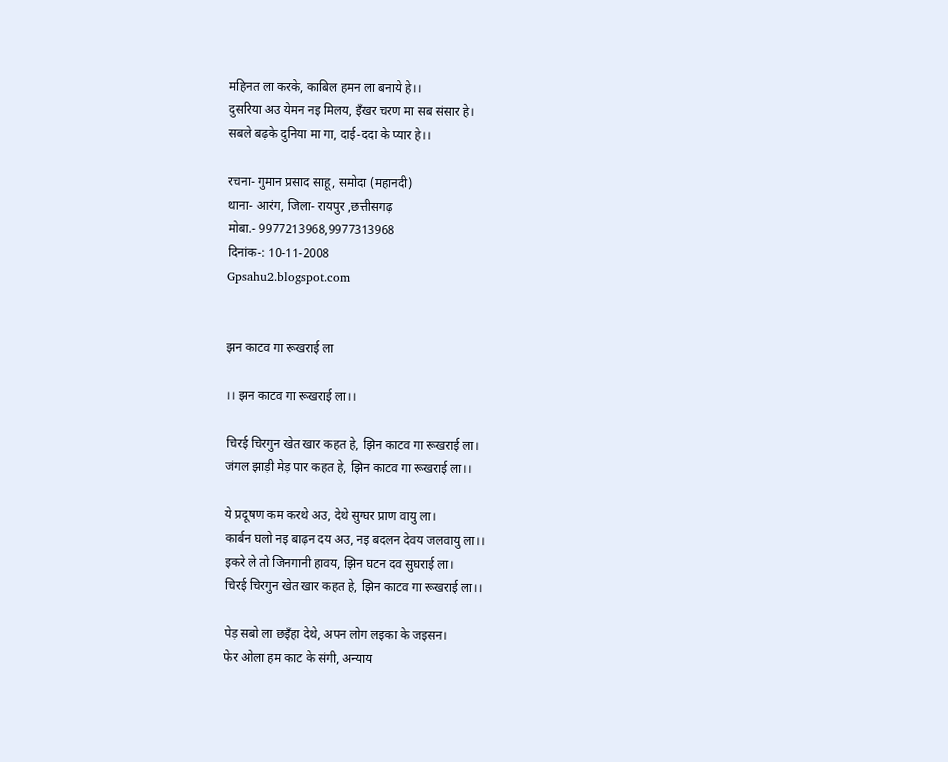महिनत ला करके, काबिल हमन ला बनाये हे।।
दुसरिया अउ येमन नइ मिलय, इँखर चरण मा सब संसार हे।
सबले बढ़के दुनिया मा गा, दाई-ददा के प्यार हे।।

रचना- गुमान प्रसाद साहू, समोदा (महानदी)
थाना- आरंग, जिला- रायपुर ,छत्तीसगढ़
मोबा.- 9977213968,9977313968
दिनांक-: 10-11-2008
Gpsahu2.blogspot.com


झन काटव गा रूखराई ला

।। झन काटव गा रूखराई ला।।

चिरई चिरगुन खेत खार कहत हे, झिन काटव गा रूखराई ला।
जंगल झाड़ी मेड़ पार कहत हे, झिन काटव गा रूखराई ला।।

ये प्रदूषण कम करथे अउ, देथे सुग्घर प्राण वायु ला।
कार्बन घलो नइ बाढ़न दय अउ, नइ बदलन देवय जलवायु ला।।
इकरे ले तो जिनगानी हावय, झिन घटन दव सुघराई ला।
चिरई चिरगुन खेत खार कहत हे, झिन काटव गा रूखराई ला।।

पेड़ सबो ला छइँहा देथे, अपन लोग लइका के जइसन।
फेर ओला हम काट के संगी, अन्याय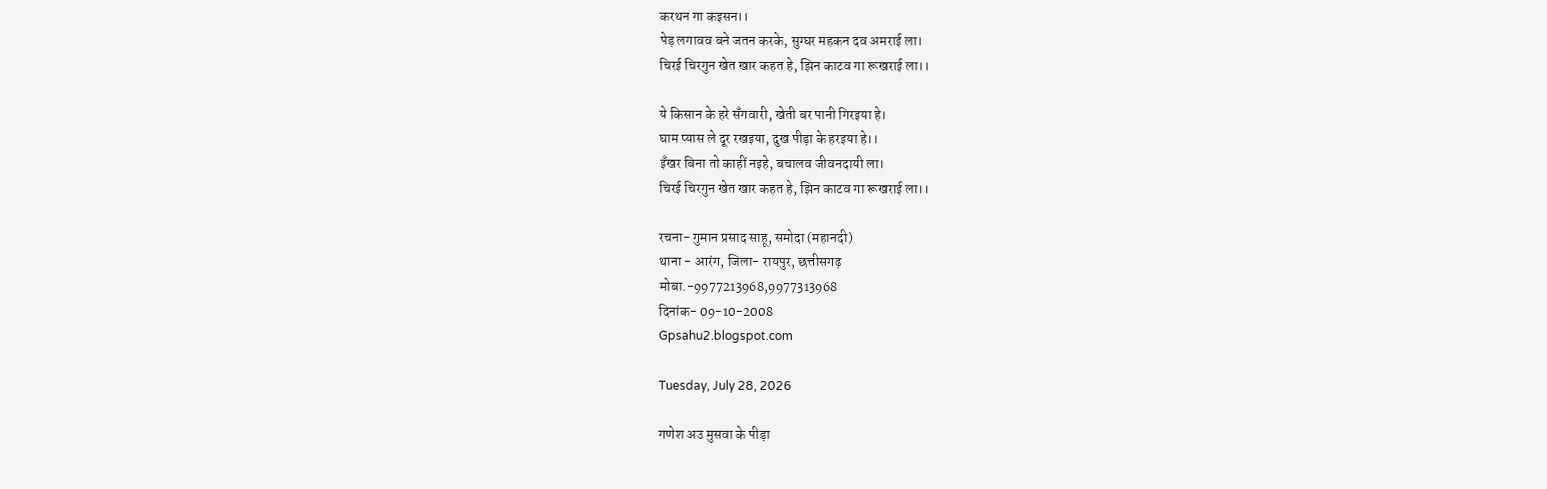करथन गा कइसन।।
पेड़ लगावव बने जतन करके, सुग्घर महकन दव अमराई ला।
चिरई चिरगुन खेत खार कहत हे, झिन काटव गा रूखराई ला।।

ये किसान के हरे सँगवारी, खेती बर पानी गिरइया हे।
घाम प्यास ले दूर रखइया, दुख पीड़ा के हरइया हे।।
इँखर बिना तो काहीं नइहे, बचालव जीवनदायी ला।
चिरई चिरगुन खेत खार कहत हे, झिन काटव गा रूखराई ला।।

रचना- गुमान प्रसाद साहू, समोदा (महानदी)
थाना - आरंग, जिला- रायपुर, छत्तीसगढ़
मोबा.-9977213968,9977313968
दिनांक- 09-10-2008
Gpsahu2.blogspot.com

Tuesday, July 28, 2026

गणेश अउ मुसवा के पीड़ा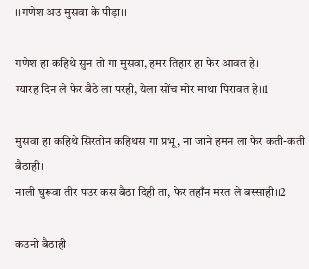।।गणेश अउ मुसवा के पीड़ा।।

गणेश हा कहिथे सुन तो गा मुसवा, हमर तिहार हा फेर आवत हे।
ग्यारह दिन ले फेर बैठे ला परही, येला सोंच मोर माथा पिरावत हे।।1

मुसवा हा कहिथे सिरतोन कहिथस गा प्रभू, ना जाने हमन ला फेर कती-कती बैठाही।
नाली घुरूवा तीर पउर कस बैठा दिही ता, फेर तहाँन मरत ले बस्साही।।2

कउनो बैठाही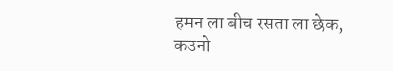हमन ला बीच रसता ला छेक, कउनो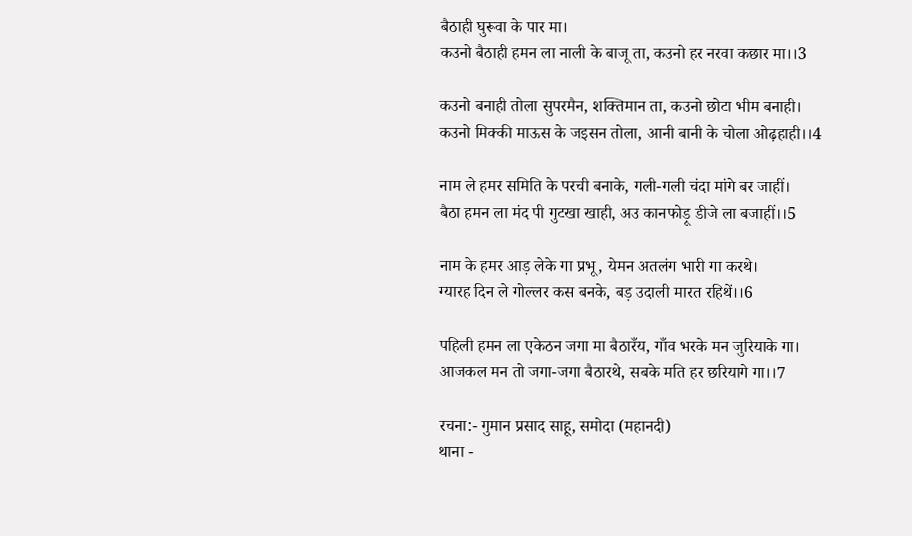बैठाही घुरूवा के पार मा।
कउनो बैठाही हमन ला नाली के बाजू ता, कउनो हर नरवा कछार मा।।3

कउनो बनाही तोला सुपरमैन, शक्तिमान ता, कउनो छोटा भीम बनाही।
कउनो मिक्की माऊस के जइसन तोला, आनी बानी के चोला ओढ़हाही।।4

नाम ले हमर समिति के परची बनाके, गली-गली चंदा मांगे बर जाहीं।
बैठा हमन ला मंद पी गुटखा खाही, अउ कानफोड़ू डीजे ला बजाहीं।।5

नाम के हमर आड़ लेके गा प्रभू, येमन अतलंग भारी गा करथे।
ग्यारह दिन ले गोल्लर कस बनके, बड़ उदाली मारत रहिथें।।6

पहिली हमन ला एकेठन जगा मा बैठारँय, गाँव भरके मन जुरियाके गा।
आजकल मन तो जगा-जगा बैठारथे, सबके मति हर छरियागे गा।।7

रचना:- गुमान प्रसाद साहू, समोदा (महानदी)
थाना -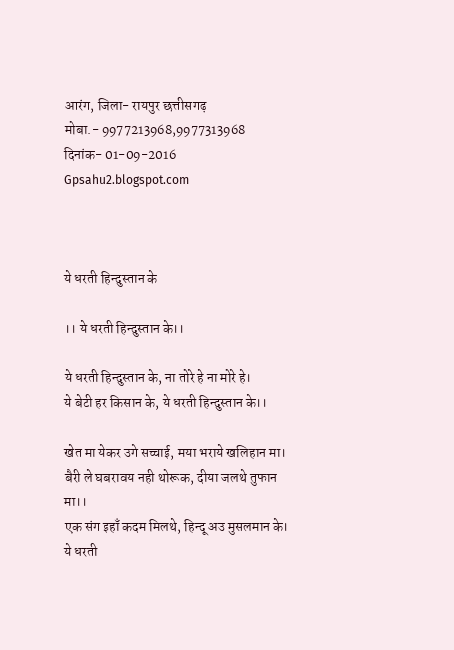आरंग, जिला- रायपुर छत्तीसगढ़
मोबा.- 9977213968,9977313968
दिनांक- 01-09-2016
Gpsahu2.blogspot.com



ये धरती हिन्दुस्तान के

।। ये धरती हिन्दुस्तान के।।

ये धरती हिन्दुस्तान के, ना तोरे हे ना मोरे हे।
ये बेटी हर किसान के, ये धरती हिन्दुस्तान के।।

खेत मा येकर उगे सच्चाई, मया भराये खलिहान मा।
बैरी ले घबरावय नही थोरूक, दीया जलथे तुफान मा।।
एक संग इहाँ कदम मिलथे, हिन्दू अउ मुसलमान के।
ये धरती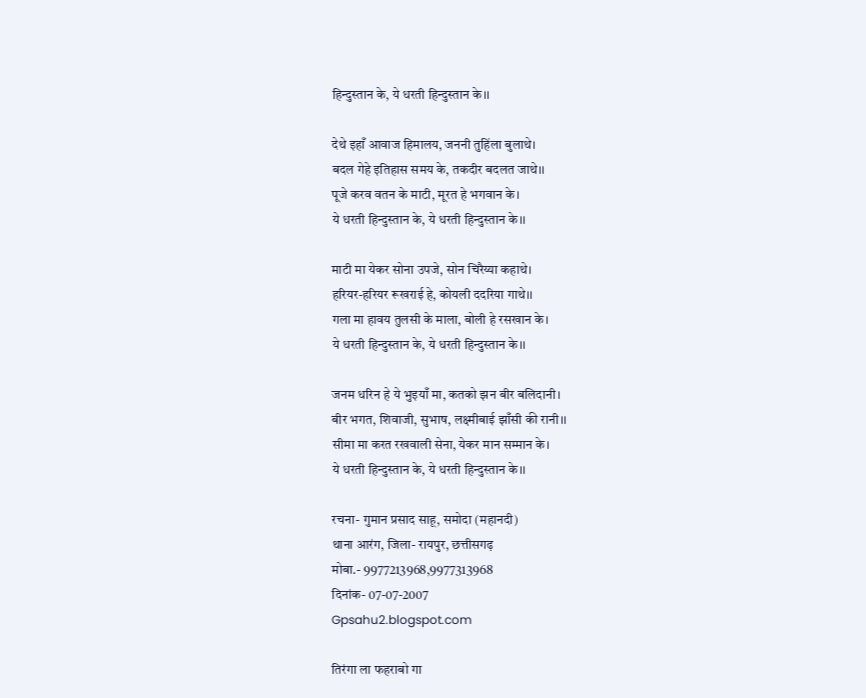हिन्दुस्तान के, ये धरती हिन्दुस्तान के।।

देथे इहाँ आवाज हिमालय, जननी तुहिंला बुलाथे।
बदल गेहे इतिहास समय के, तकदीर बदलत जाथे।।
पूजे करव वतन के माटी, मूरत हे भगवान के।
ये धरती हिन्दुस्तान के, ये धरती हिन्दुस्तान के।।

माटी मा येकर सोना उपजे, सोन चिरैय्या कहाथे।
हरियर-हरियर रूखराई हे, कोयली ददरिया गाथे।।
गला मा हावय तुलसी के माला, बोली हे रसखान के।
ये धरती हिन्दुस्तान के, ये धरती हिन्दुस्तान के।।

जनम धरिन हे ये भुइयाँ मा, कतको झन बीर बलिदानी।
बीर भगत, शिवाजी, सुभाष, लक्ष्मीबाई झाँसी की रानी।।
सीमा मा करत रखवाली सेना, येकर मान सम्मान के।
ये धरती हिन्दुस्तान के, ये धरती हिन्दुस्तान के।।

रचना- गुमान प्रसाद साहू, समोदा (महानदी)
थाना आरंग, जिला- रायपुर, छत्तीसगढ़
मोबा.- 9977213968,9977313968
दिनांक- 07-07-2007
Gpsahu2.blogspot.com

तिरंगा ला फहराबो गा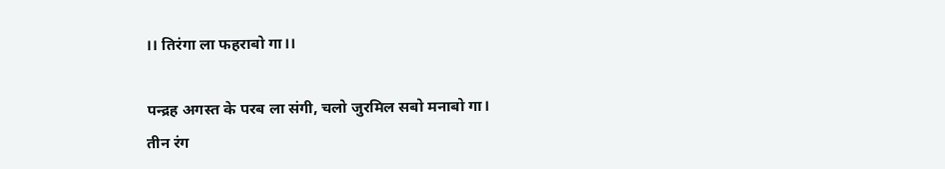।। तिरंगा ला फहराबो गा।।

पन्द्रह अगस्त के परब ला संगी, चलो जुरमिल सबो मनाबो गा।
तीन रंग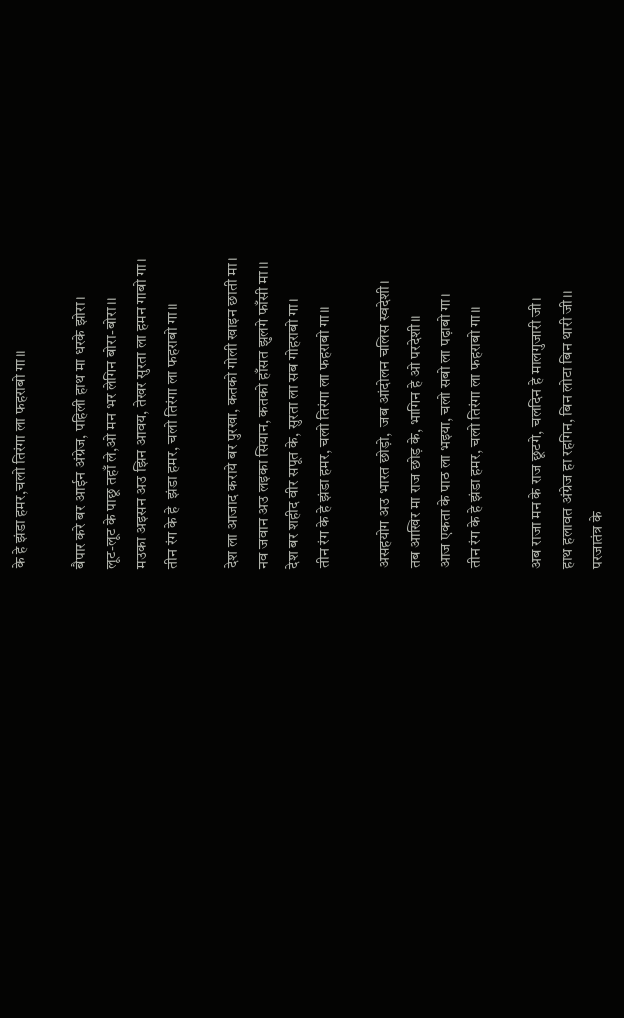के हे झंडा हमर,चलो तिरंगा ला फहराबो गा।।

बैपार करे बर आईन अंग्रेज, पहिली हाथ मा धरके झोरा।
लूट-लूट के पाछू तहाँ ले,ओ मन भर लेगिन बोरा-बोरा।।
मउका अइसन अउ झिन आवय, तेखर सुरता ला हमन गाबो गा।
तीन रंग के हे  झंडा हमर, चलो तिरंगा ला फहराबो गा।।

देश ला आजाद कराये बर पुरखा, कतको गोली खाइन छाती मा।
नव जवान अउ लइका सियान, कतको हाँसत झुलगे फाँसी मा।।
देश बर शहीद वीर सपूत के, सुरता ला सब गोहराबो गा।
तीन रंग के हे झंडा हमर, चलो तिरंगा ला फहराबो गा।।

असहयोग अउ भारत छोड़ो,  जब आंदोलन चलिस स्वदेशी।
तब आखिर मा राज छोड़ के, भागिन हे ओ परदेशी।।
आज एकता के पाठ ला भइया, चलो सबो ला पढ़ाबो गा।
तीन रंग के हे झंडा हमर, चलो तिरंगा ला फहराबो गा।।

अब राजा मन के राज छूटगे, चलदिन हे मालगुजारी जी।
हाथ हलावत अंग्रेज हा रहगिन, बिन लोटा बिन थारी जी।।
परजातंत्र के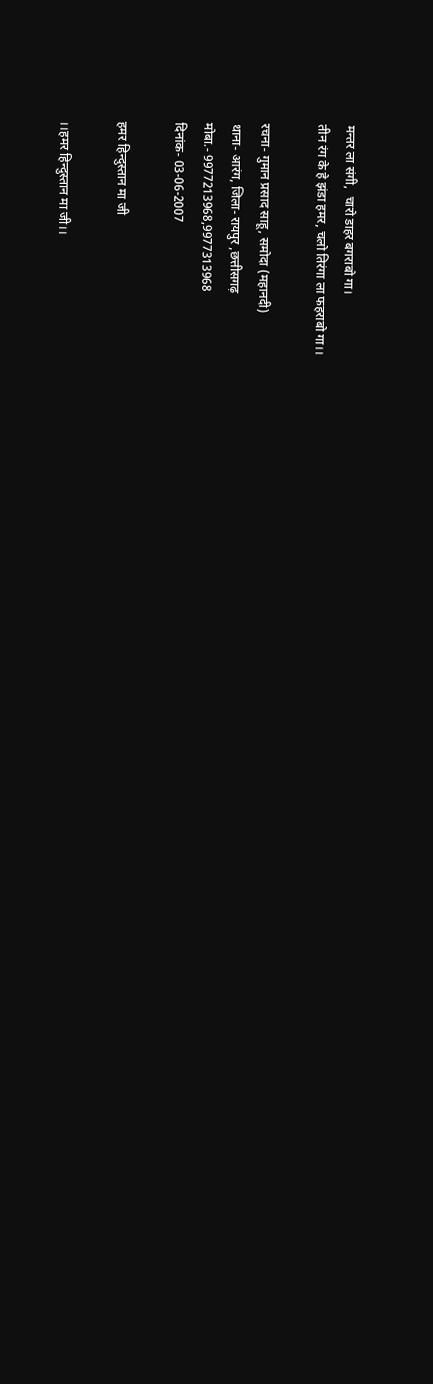मन्तर ला संगी,  चारो डाहर बगराबो गा।
तीन रंग के हे झंडा हमर, चलो तिरंगा ला फहराबो गा।।

रचना- गुमान प्रसाद साहू, समोदा (महानदी)
थाना- आरंग, जिला- रायपुर ,छत्तीसगढ़
मोबा.- 9977213968,9977313968
दिनांक- 03-06-2007

हमर हिन्दुस्तान मा जी

।।हमर हिन्दुस्तान मा जी।।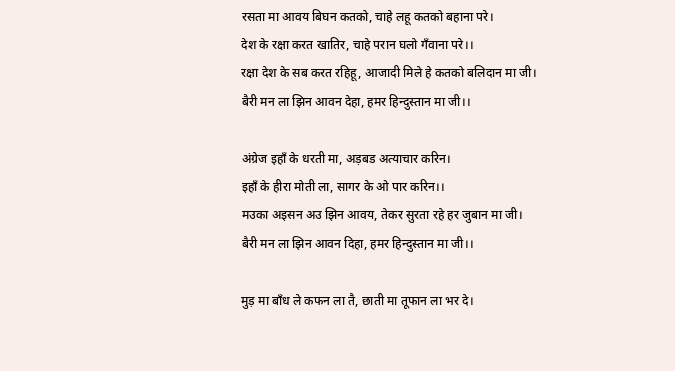रसता मा आवय बिघन कतको, चाहे लहू कतको बहाना परे।
देश के रक्षा करत खातिर, चाहे परान घलो गँवाना परे।।
रक्षा देश के सब करत रहिहू, आजादी मिले हे कतको बलिदान मा जी।
बैरी मन ला झिन आवन देहा, हमर हिन्दुस्तान मा जी।।

अंग्रेज इहाँ के धरती मा, अड़बड अत्याचार करिन।
इहाँ के हीरा मोती ला, सागर के ओ पार करिन।।
मउका अइसन अउ झिन आवय, तेकर सुरता रहे हर जुबान मा जी।
बैरी मन ला झिन आवन दिहा, हमर हिन्दुस्तान मा जी।।

मुड़ मा बाँध ले कफन ला तै, छाती मा तूफान ला भर दे।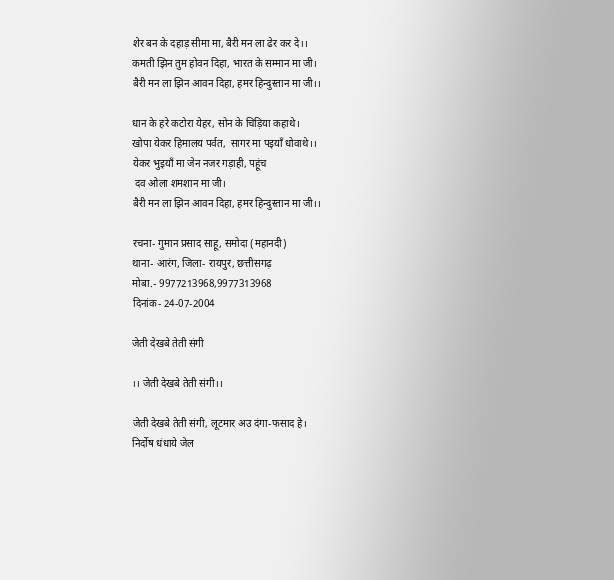शेर बन के दहाड़ सीमा मा, बैरी मन ला ढेर कर दे।।
कमती झिन तुम होवन दिहा, भारत के सम्मान मा जी।
बैरी मन ला झिन आवन दिहा, हमर हिन्दुस्तान मा जी।।

धान के हरे कटोरा येहर, सोन के चिड़िया कहाथे।
खोपा येकर हिमालय पर्वत,  सागर मा पइयाँ धोवाथे।।
येकर भुइयाँ मा जेन नजर गड़ाही, पहूंच
 दव ओला शमशान मा जी।
बैरी मन ला झिन आवन दिहा, हमर हिन्दुस्तान मा जी।।

रचना- गुमान प्रसाद साहू, समोदा (महानदी)
थाना- आरंग, जिला- रायपुर, छत्तीसगढ़
मोबा.- 9977213968,9977313968
दिनांक- 24-07-2004

जेती देखबे तेती संगी

।। जेती देखबे तेती संगी।।

जेती देखबे तेती संगी, लूटमार अउ दंगा-फसाद हे।
निर्दोष धंधाये जेल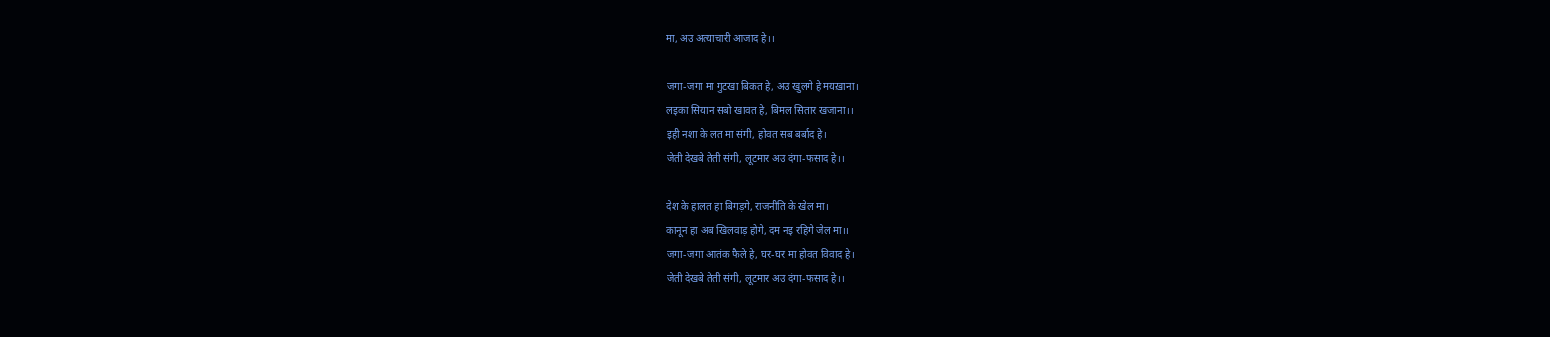मा, अउ अत्याचारी आजाद हे।।

जगा-जगा मा गुटखा बिकत हे, अउ खुलगे हे मयख़ाना।
लइका सियान सबो खावत हे, बिमल सितार खजाना।।
इही नशा के लत मा संगी, होवत सब बर्बाद हे।
जेती देखबे तेती संगी, लूटमार अउ दंगा-फसाद हे।।

देश के हालत हा बिगड़गे, राजनीति के खेल मा।
कानून हा अब खिलवाड़ होगे, दम नइ रहिगे जेल मा।।
जगा-जगा आतंक फैले हे, घर-घर मा होवत विवाद हे।
जेती देखबे तेती संगी, लूटमार अउ दंगा-फसाद हे।।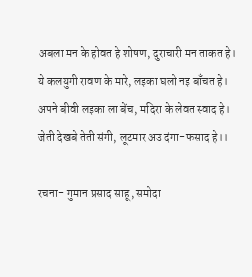अबला मन के होवत हे शोषण, दुराचारी मन ताकत हे।
ये कलयुगी रावण के मारे, लइका घलो नइ बाँचत हे।
अपने बीवी लइका ला बेंच, मदिरा के लेवत स्वाद हे।
जेती देखबे तेती संगी, लूटमार अउ दंगा-फसाद हे।।

रचना- गुमान प्रसाद साहू, समोदा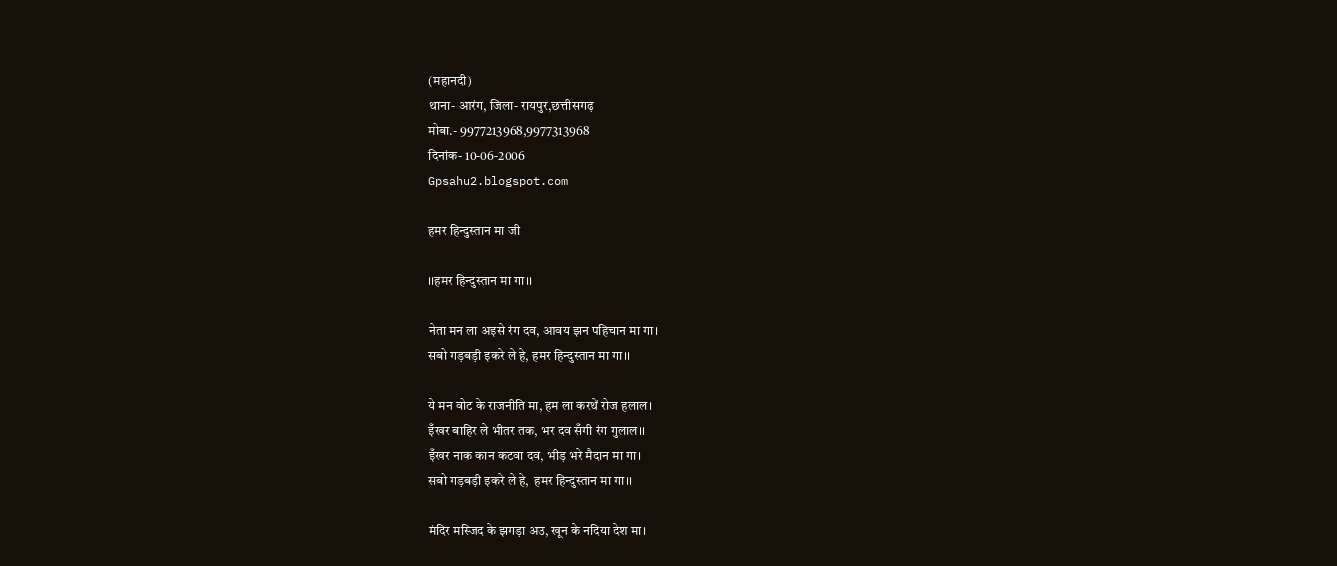(महानदी)
थाना- आरंग, जिला- रायपुर,छत्तीसगढ़
मोबा.- 9977213968,9977313968
दिनांक- 10-06-2006
Gpsahu2.blogspot.com

हमर हिन्दुस्तान मा जी

।।हमर हिन्दुस्तान मा गा।।

नेता मन ला अइसे रंग दव, आवय झन पहिचान मा गा।
सबो गड़बड़ी इकरे ले हे, हमर हिन्दुस्तान मा गा।।

ये मन वोट के राजनीति मा, हम ला करथें रोज हलाल।
इँखर बाहिर ले भीतर तक, भर दव सँगी रंग गुलाल।।
इँखर नाक कान कटवा दव, भीड़ भरे मैदान मा गा।
सबो गड़बड़ी इकरे ले हे,  हमर हिन्दुस्तान मा गा।।

मंदिर मस्जिद के झगड़ा अउ, खून के नदिया देश मा।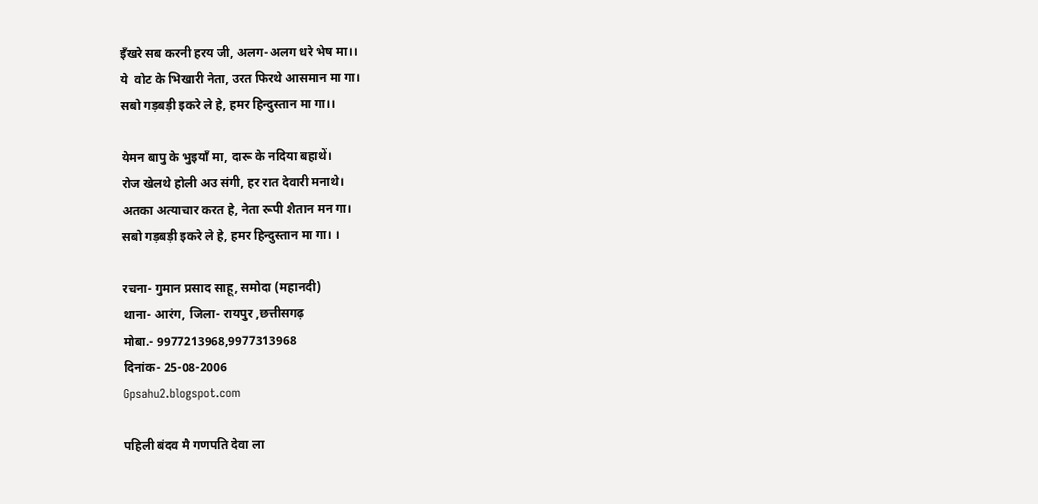इँखरे सब करनी हरय जी, अलग-अलग धरे भेष मा।।
ये  वोट के भिखारी नेता, उरत फिरथे आसमान मा गा।
सबो गड़बड़ी इकरे ले हे, हमर हिन्दुस्तान मा गा।।

येमन बापु के भुइयाँ मा, दारू के नदिया बहाथें।
रोज खेलथे होली अउ संगी, हर रात देवारी मनाथे।
अतका अत्याचार करत हे, नेता रूपी शैतान मन गा।
सबो गड़बड़ी इकरे ले हे, हमर हिन्दुस्तान मा गा। ।

रचना- गुमान प्रसाद साहू, समोदा (महानदी)
थाना- आरंग, जिला- रायपुर ,छत्तीसगढ़
मोबा.- 9977213968,9977313968
दिनांक- 25-08-2006
Gpsahu2.blogspot.com

पहिली बंदव मै गणपति देवा ला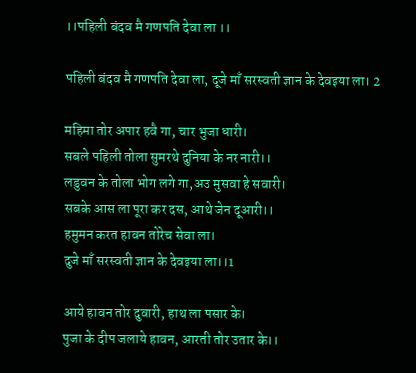।।पहिली बंदव मै गणपति देवा ला ।।

पहिली बंदव मै गणपति देवा ला, दूजे माँ सरस्वती ज्ञान के देवइया ला। 2

महिमा तोर अपार हवै गा, चार भुजा धारी।
सबले पहिली तोला सुमरथे दुनिया के नर नारी।।
लडुवन के तोला भोग लगे गा,अउ मुसवा हे सवारी।
सबके आस ला पूरा कर दस, आथे जेन दूआरी।।
हमुमन करत हावन तोरेच सेवा ला।
दुजे माँ सरस्वती ज्ञान के देवइया ला।।1

आये हावन तोर दुवारी, हाथ ला पसार के।
पुजा के दीप जलाये हावन, आरती तोर उतार के।।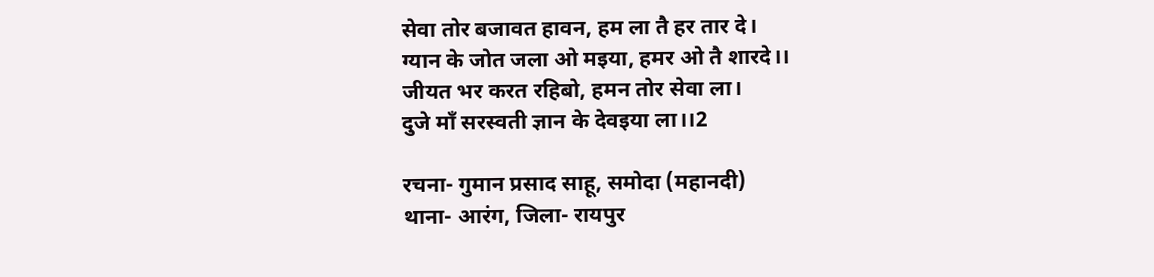सेवा तोर बजावत हावन, हम ला तै हर तार दे।
ग्यान के जोत जला ओ मइया, हमर ओ तै शारदे।।
जीयत भर करत रहिबो, हमन तोर सेवा ला।
दुजे माँ सरस्वती ज्ञान के देवइया ला।।2

रचना- गुमान प्रसाद साहू, समोदा (महानदी)
थाना- आरंग, जिला- रायपुर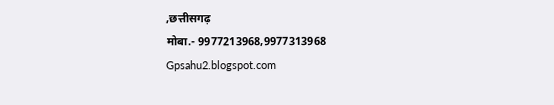,छत्तीसगढ़
मोबा.- 9977213968,9977313968
Gpsahu2.blogspot.com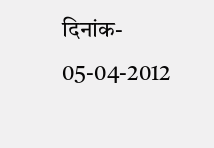दिनांक- 05-04-2012